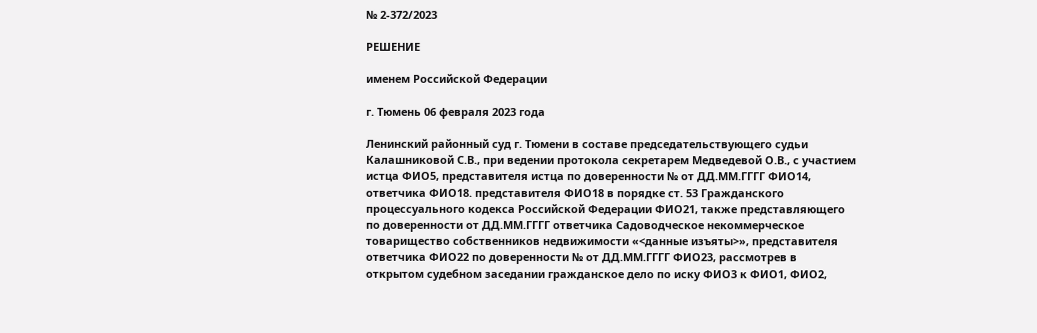№ 2-372/2023

РЕШЕНИЕ

именем Российской Федерации

г. Тюмень 06 февраля 2023 года

Ленинский районный суд г. Тюмени в составе председательствующего судьи Калашниковой С.В., при ведении протокола секретарем Медведевой О.В., с участием истца ФИО5, представителя истца по доверенности № от ДД.ММ.ГГГГ ФИО14, ответчика ФИО18. представителя ФИО18 в порядке ст. 53 Гражданского процессуального кодекса Российской Федерации ФИО21, также представляющего по доверенности от ДД.ММ.ГГГГ ответчика Садоводческое некоммерческое товарищество собственников недвижимости «<данные изъяты>», представителя ответчика ФИО22 по доверенности № от ДД.ММ.ГГГГ ФИО23, рассмотрев в открытом судебном заседании гражданское дело по иску ФИО3 к ФИО1, ФИО2,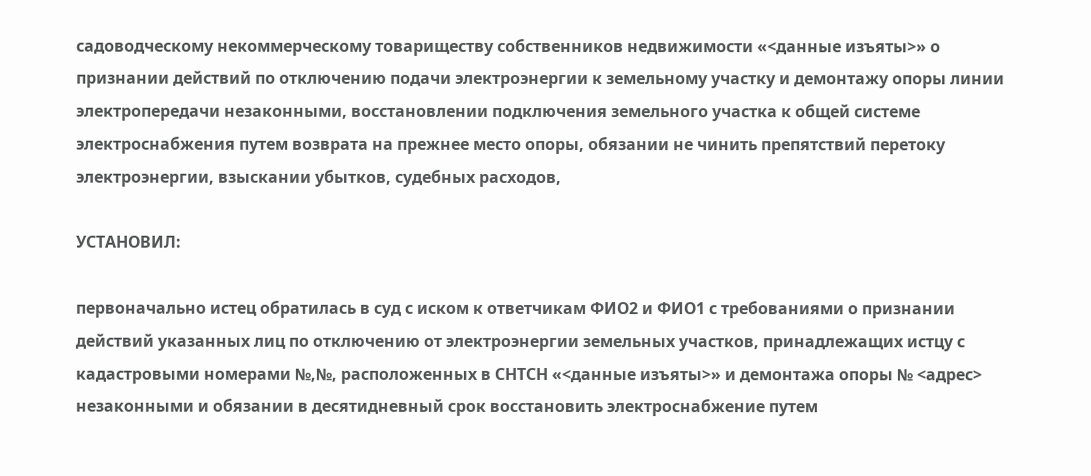садоводческому некоммерческому товариществу собственников недвижимости «<данные изъяты>» о признании действий по отключению подачи электроэнергии к земельному участку и демонтажу опоры линии электропередачи незаконными, восстановлении подключения земельного участка к общей системе электроснабжения путем возврата на прежнее место опоры, обязании не чинить препятствий перетоку электроэнергии, взыскании убытков, судебных расходов,

УСТАНОВИЛ:

первоначально истец обратилась в суд с иском к ответчикам ФИО2 и ФИО1 с требованиями о признании действий указанных лиц по отключению от электроэнергии земельных участков, принадлежащих истцу с кадастровыми номерами №,№, расположенных в СНТСН «<данные изъяты>» и демонтажа опоры № <адрес> незаконными и обязании в десятидневный срок восстановить электроснабжение путем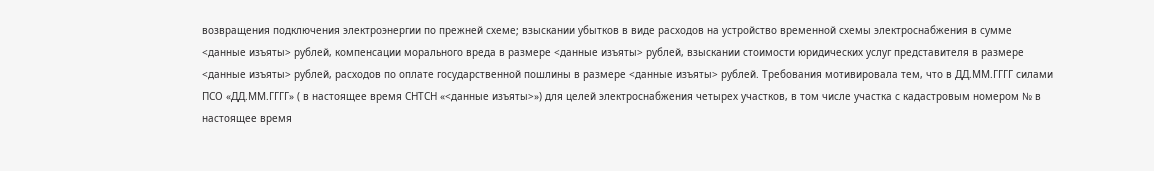возвращения подключения электроэнергии по прежней схеме; взыскании убытков в виде расходов на устройство временной схемы электроснабжения в сумме <данные изъяты> рублей, компенсации морального вреда в размере <данные изъяты> рублей, взыскании стоимости юридических услуг представителя в размере <данные изъяты> рублей, расходов по оплате государственной пошлины в размере <данные изъяты> рублей. Требования мотивировала тем, что в ДД.ММ.ГГГГ силами ПСО «ДД.ММ.ГГГГ» ( в настоящее время СНТСН «<данные изъяты>») для целей электроснабжения четырех участков, в том числе участка с кадастровым номером № в настоящее время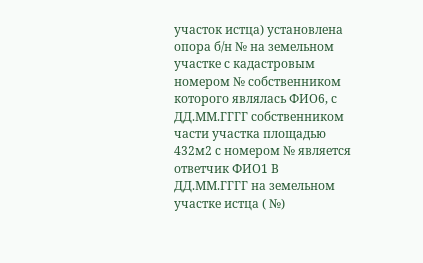участок истца) установлена опора б/н № на земельном участке с кадастровым номером № собственником которого являлась ФИО6, с ДД.ММ.ГГГГ собственником части участка площадью 432м2 с номером № является ответчик ФИО1 В ДД.ММ.ГГГГ на земельном участке истца ( №)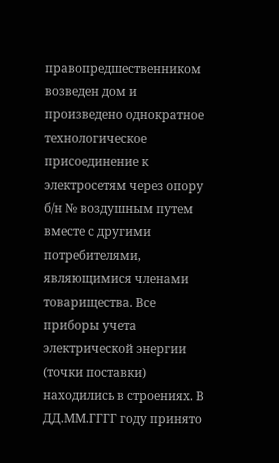правопредшественником возведен дом и произведено однократное технологическое присоединение к электросетям через опору б/н № воздушным путем вместе с другими потребителями, являющимися членами товарищества. Все приборы учета электрической энергии (точки поставки) находились в строениях. В ДД.ММ.ГГГГ году принято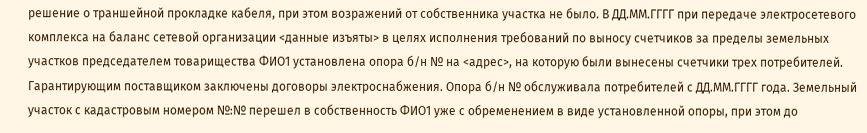решение о траншейной прокладке кабеля, при этом возражений от собственника участка не было. В ДД.ММ.ГГГГ при передаче электросетевого комплекса на баланс сетевой организации <данные изъяты> в целях исполнения требований по выносу счетчиков за пределы земельных участков председателем товарищества ФИО1 установлена опора б/н № на <адрес>, на которую были вынесены счетчики трех потребителей. Гарантирующим поставщиком заключены договоры электроснабжения. Опора б/н № обслуживала потребителей с ДД.ММ.ГГГГ года. Земельный участок с кадастровым номером №:№ перешел в собственность ФИО1 уже с обременением в виде установленной опоры, при этом до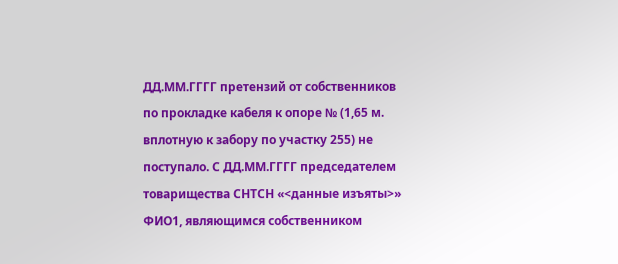ДД.ММ.ГГГГ претензий от собственников по прокладке кабеля к опоре № (1,65 м. вплотную к забору по участку 255) не поступало. С ДД.ММ.ГГГГ председателем товарищества СНТСН «<данные изъяты>» ФИО1, являющимся собственником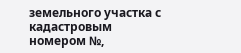земельного участка с кадастровым номером №,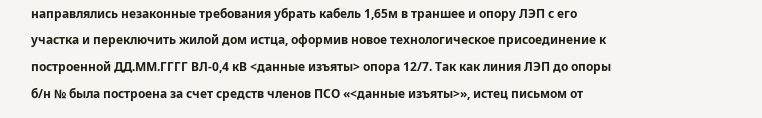направлялись незаконные требования убрать кабель 1,65м в траншее и опору ЛЭП с его участка и переключить жилой дом истца, оформив новое технологическое присоединение к построенной ДД.ММ.ГГГГ ВЛ-0,4 кВ <данные изъяты> опора 12/7. Так как линия ЛЭП до опоры б/н № была построена за счет средств членов ПСО «<данные изъяты>», истец письмом от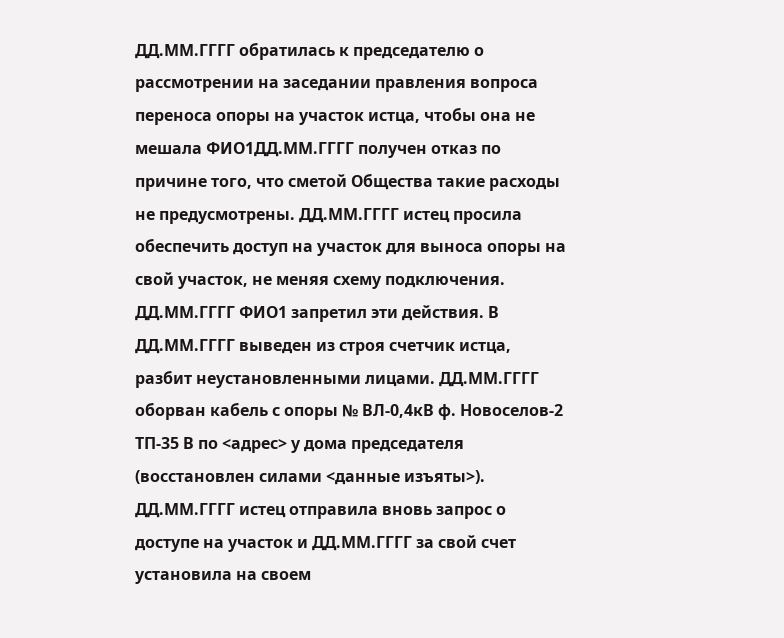ДД.ММ.ГГГГ обратилась к председателю о рассмотрении на заседании правления вопроса переноса опоры на участок истца, чтобы она не мешала ФИО1ДД.ММ.ГГГГ получен отказ по причине того, что сметой Общества такие расходы не предусмотрены. ДД.ММ.ГГГГ истец просила обеспечить доступ на участок для выноса опоры на свой участок, не меняя схему подключения. ДД.ММ.ГГГГ ФИО1 запретил эти действия. В ДД.ММ.ГГГГ выведен из строя счетчик истца, разбит неустановленными лицами. ДД.ММ.ГГГГ оборван кабель с опоры № ВЛ-0,4кВ ф. Новоселов-2 ТП-35 В по <адрес> у дома председателя (восстановлен силами <данные изъяты>). ДД.ММ.ГГГГ истец отправила вновь запрос о доступе на участок и ДД.ММ.ГГГГ за свой счет установила на своем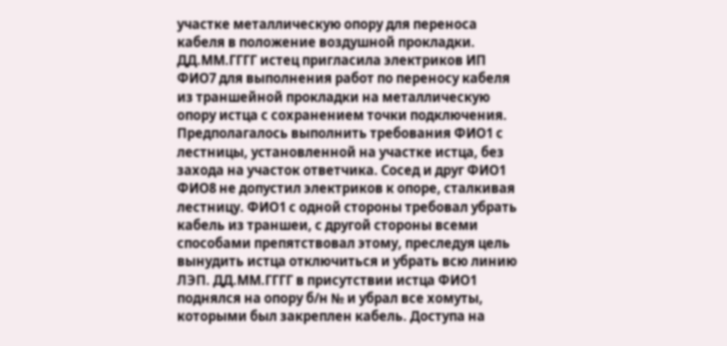участке металлическую опору для переноса кабеля в положение воздушной прокладки. ДД.ММ.ГГГГ истец пригласила электриков ИП ФИО7 для выполнения работ по переносу кабеля из траншейной прокладки на металлическую опору истца с сохранением точки подключения. Предполагалось выполнить требования ФИО1 с лестницы, установленной на участке истца, без захода на участок ответчика. Сосед и друг ФИО1 ФИО8 не допустил электриков к опоре, сталкивая лестницу. ФИО1 с одной стороны требовал убрать кабель из траншеи, с другой стороны всеми способами препятствовал этому, преследуя цель вынудить истца отключиться и убрать всю линию ЛЭП. ДД.ММ.ГГГГ в присутствии истца ФИО1 поднялся на опору б/н № и убрал все хомуты, которыми был закреплен кабель. Доступа на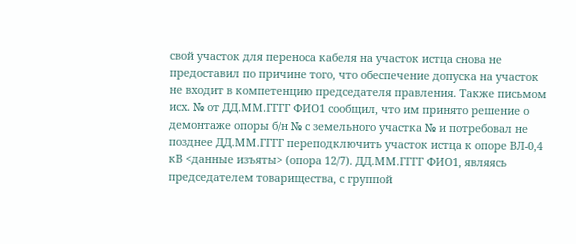свой участок для переноса кабеля на участок истца снова не предоставил по причине того, что обеспечение допуска на участок не входит в компетенцию председателя правления. Также письмом исх. № от ДД.ММ.ГГГГ ФИО1 сообщил, что им принято решение о демонтаже опоры б/н № с земельного участка № и потребовал не позднее ДД.ММ.ГГГГ переподключить участок истца к опоре ВЛ-0,4 кВ <данные изъяты> (опора 12/7). ДД.ММ.ГГГГ ФИО1, являясь председателем товарищества, с группой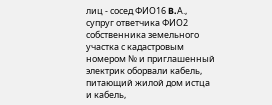лиц - сосед ФИО16 B.А., супруг ответчика ФИО2 собственника земельного участка с кадастровым номером № и приглашенный электрик оборвали кабель, питающий жилой дом истца и кабель,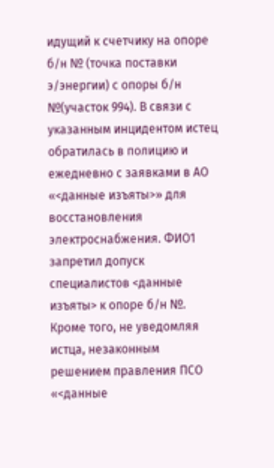идущий к счетчику на опоре б/н № (точка поставки э/энергии) с опоры б/н №(участок 994). В связи с указанным инцидентом истец обратилась в полицию и ежедневно с заявками в АО «<данные изъяты>» для восстановления электроснабжения. ФИО1 запретил допуск специалистов <данные изъяты> к опоре б/н №. Кроме того, не уведомляя истца, незаконным решением правления ПСО «<данные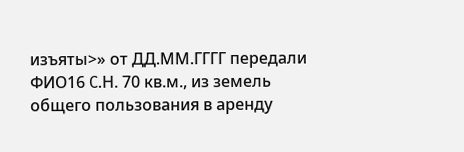изъяты>» от ДД.ММ.ГГГГ передали ФИО16 C.Н. 70 кв.м., из земель общего пользования в аренду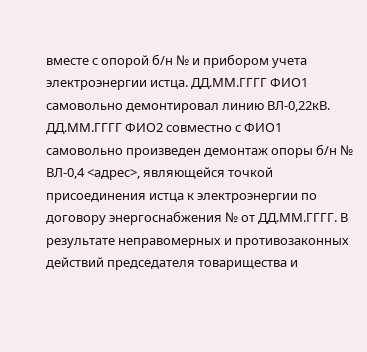вместе с опорой б/н № и прибором учета электроэнергии истца. ДД.ММ.ГГГГ ФИО1 самовольно демонтировал линию ВЛ-0,22кВ. ДД.ММ.ГГГГ ФИО2 совместно с ФИО1 самовольно произведен демонтаж опоры б/н № ВЛ-0,4 <адрес>, являющейся точкой присоединения истца к электроэнергии по договору энергоснабжения № от ДД.ММ.ГГГГ. В результате неправомерных и противозаконных действий председателя товарищества и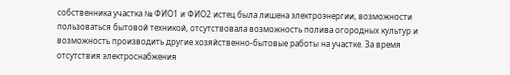собственника участка № ФИО1 и ФИО2 истец была лишена электроэнергии, возможности пользоваться бытовой техникой, отсутствовала возможность полива огородных культур и возможность производить другие хозяйственно-бытовые работы на участке. За время отсутствия электроснабжения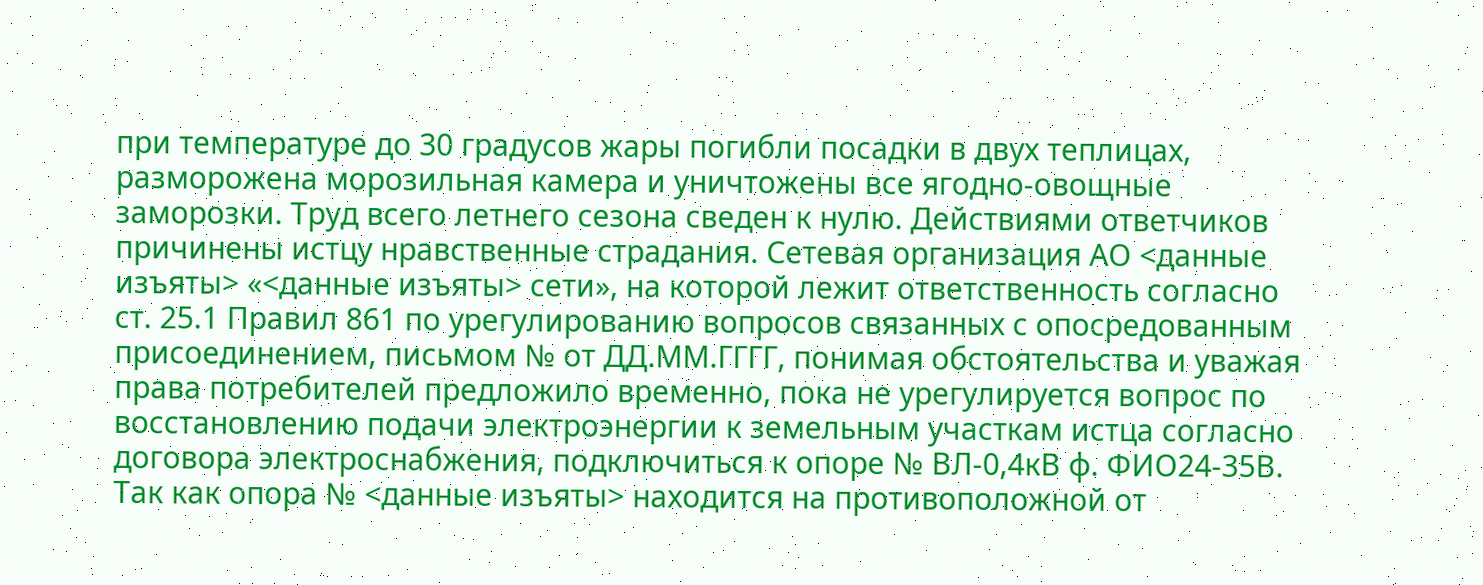при температуре до 30 градусов жары погибли посадки в двух теплицах, разморожена морозильная камера и уничтожены все ягодно-овощные заморозки. Труд всего летнего сезона сведен к нулю. Действиями ответчиков причинены истцу нравственные страдания. Сетевая организация АО <данные изъяты> «<данные изъяты> сети», на которой лежит ответственность согласно ст. 25.1 Правил 861 по урегулированию вопросов связанных с опосредованным присоединением, письмом № от ДД.ММ.ГГГГ, понимая обстоятельства и уважая права потребителей предложило временно, пока не урегулируется вопрос по восстановлению подачи электроэнергии к земельным участкам истца согласно договора электроснабжения, подключиться к опоре № ВЛ-0,4кВ ф. ФИО24-35В. Так как опора № <данные изъяты> находится на противоположной от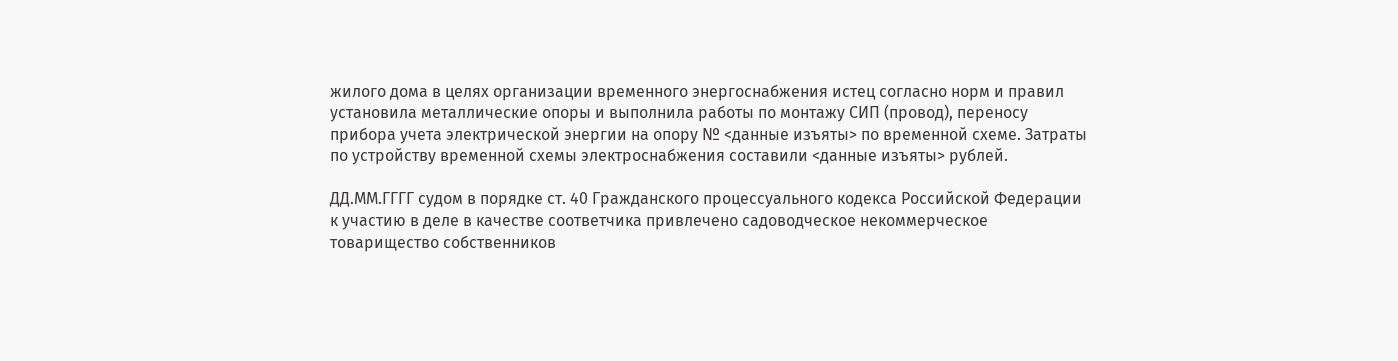жилого дома в целях организации временного энергоснабжения истец согласно норм и правил установила металлические опоры и выполнила работы по монтажу СИП (провод), переносу прибора учета электрической энергии на опору № <данные изъяты> по временной схеме. Затраты по устройству временной схемы электроснабжения составили <данные изъяты> рублей.

ДД.ММ.ГГГГ судом в порядке ст. 40 Гражданского процессуального кодекса Российской Федерации к участию в деле в качестве соответчика привлечено садоводческое некоммерческое товарищество собственников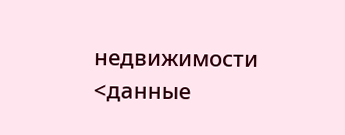недвижимости <данные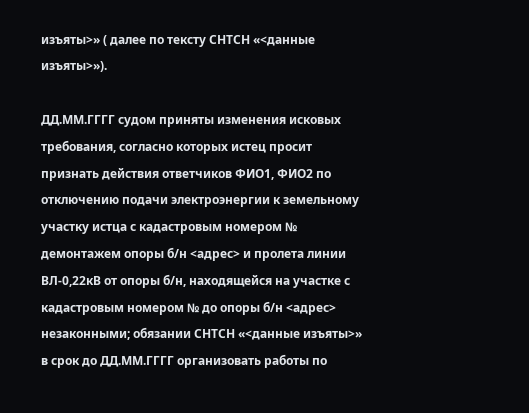изъяты>» ( далее по тексту СНТСН «<данные изъяты>»).

ДД.ММ.ГГГГ судом приняты изменения исковых требования, согласно которых истец просит признать действия ответчиков ФИО1, ФИО2 по отключению подачи электроэнергии к земельному участку истца с кадастровым номером № демонтажем опоры б/н <адрес> и пролета линии ВЛ-0,22кВ от опоры б/н, находящейся на участке с кадастровым номером № до опоры б/н <адрес> незаконными; обязании СНТСН «<данные изъяты>» в срок до ДД.ММ.ГГГГ организовать работы по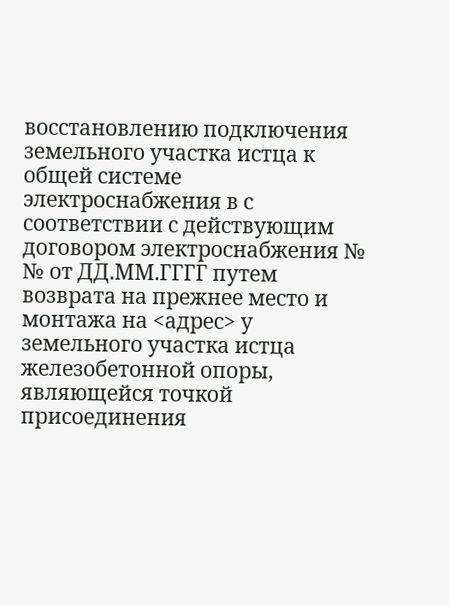восстановлению подключения земельного участка истца к общей системе электроснабжения в с соответствии с действующим договором электроснабжения № № от ДД.ММ.ГГГГ путем возврата на прежнее место и монтажа на <адрес> у земельного участка истца железобетонной опоры, являющейся точкой присоединения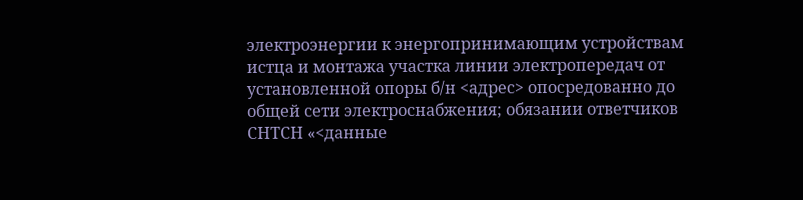электроэнергии к энергопринимающим устройствам истца и монтажа участка линии электропередач от установленной опоры б/н <адрес> опосредованно до общей сети электроснабжения; обязании ответчиков СНТСН «<данные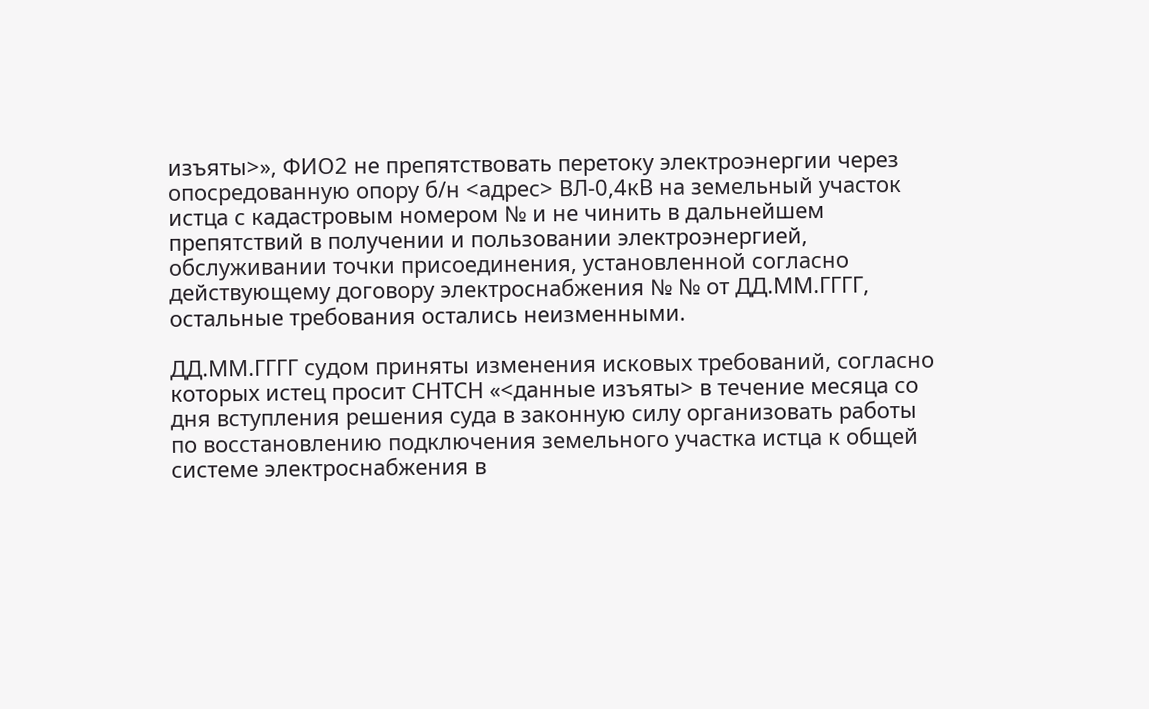изъяты>», ФИО2 не препятствовать перетоку электроэнергии через опосредованную опору б/н <адрес> ВЛ-0,4кВ на земельный участок истца с кадастровым номером № и не чинить в дальнейшем препятствий в получении и пользовании электроэнергией, обслуживании точки присоединения, установленной согласно действующему договору электроснабжения № № от ДД.ММ.ГГГГ, остальные требования остались неизменными.

ДД.ММ.ГГГГ судом приняты изменения исковых требований, согласно которых истец просит СНТСН «<данные изъяты> в течение месяца со дня вступления решения суда в законную силу организовать работы по восстановлению подключения земельного участка истца к общей системе электроснабжения в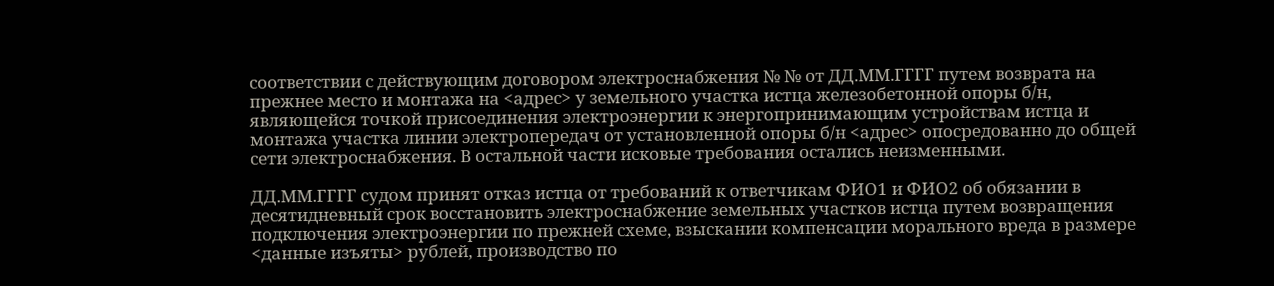соответствии с действующим договором электроснабжения № № от ДД.ММ.ГГГГ путем возврата на прежнее место и монтажа на <адрес> у земельного участка истца железобетонной опоры б/н, являющейся точкой присоединения электроэнергии к энергопринимающим устройствам истца и монтажа участка линии электропередач от установленной опоры б/н <адрес> опосредованно до общей сети электроснабжения. В остальной части исковые требования остались неизменными.

ДД.ММ.ГГГГ судом принят отказ истца от требований к ответчикам ФИО1 и ФИО2 об обязании в десятидневный срок восстановить электроснабжение земельных участков истца путем возвращения подключения электроэнергии по прежней схеме, взыскании компенсации морального вреда в размере <данные изъяты> рублей, производство по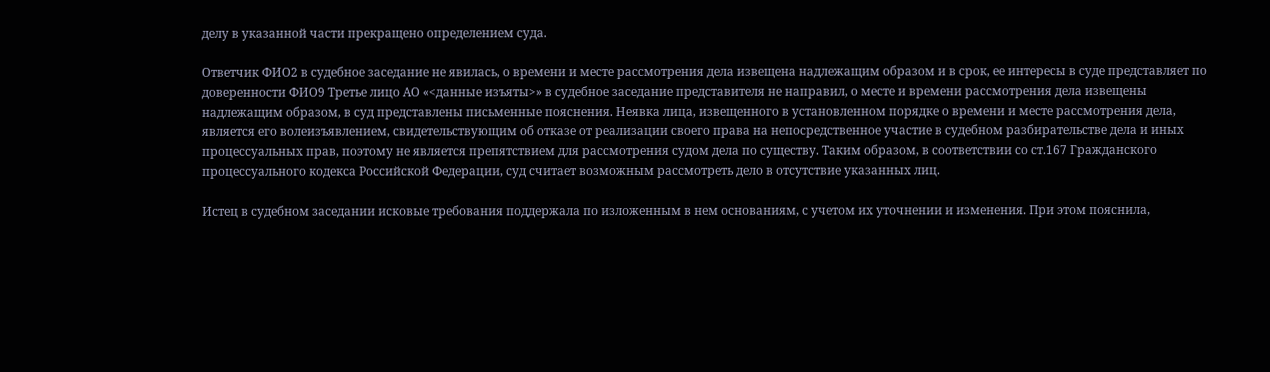делу в указанной части прекращено определением суда.

Ответчик ФИО2 в судебное заседание не явилась, о времени и месте рассмотрения дела извещена надлежащим образом и в срок, ее интересы в суде представляет по доверенности ФИО9 Третье лицо АО «<данные изъяты>» в судебное заседание представителя не направил, о месте и времени рассмотрения дела извещены надлежащим образом, в суд представлены письменные пояснения. Неявка лица, извещенного в установленном порядке о времени и месте рассмотрения дела, является его волеизъявлением, свидетельствующим об отказе от реализации своего права на непосредственное участие в судебном разбирательстве дела и иных процессуальных прав, поэтому не является препятствием для рассмотрения судом дела по существу. Таким образом, в соответствии со ст.167 Гражданского процессуального кодекса Российской Федерации, суд считает возможным рассмотреть дело в отсутствие указанных лиц.

Истец в судебном заседании исковые требования поддержала по изложенным в нем основаниям, с учетом их уточнении и изменения. При этом пояснила,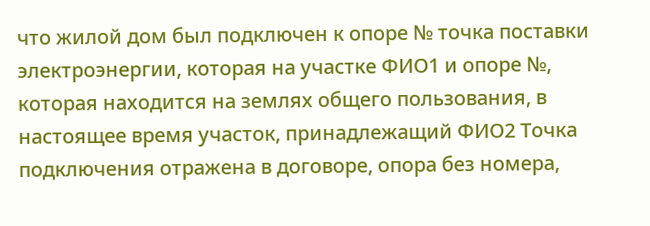что жилой дом был подключен к опоре № точка поставки электроэнергии, которая на участке ФИО1 и опоре №, которая находится на землях общего пользования, в настоящее время участок, принадлежащий ФИО2 Точка подключения отражена в договоре, опора без номера,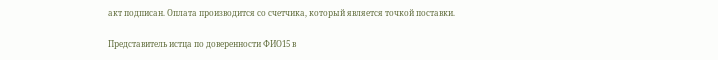акт подписан. Оплата производится со счетчика, который является точкой поставки.

Представитель истца по доверенности ФИО15 в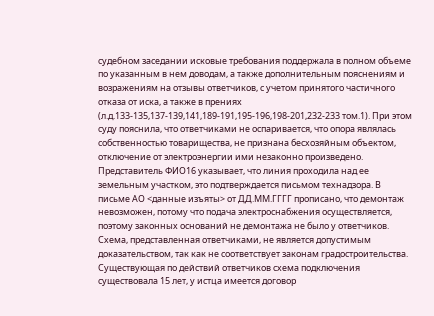судебном заседании исковые требования поддержала в полном объеме по указанным в нем доводам, а также дополнительным пояснениям и возражениям на отзывы ответчиков, с учетом принятого частичного отказа от иска, а также в прениях (л.д.133-135,137-139,141,189-191,195-196,198-201,232-233 том.1). При этом суду пояснила, что ответчиками не оспаривается, что опора являлась собственностью товарищества, не признана бесхозяйным объектом, отключение от электроэнергии ими незаконно произведено. Представитель ФИО16 указывает, что линия проходила над ее земельным участком, это подтверждается письмом технадзора. В письме АО <данные изъяты> от ДД.ММ.ГГГГ прописано, что демонтаж невозможен, потому что подача электроснабжения осуществляется, поэтому законных оснований не демонтажа не было у ответчиков. Схема, представленная ответчиками, не является допустимым доказательством, так как не соответствует законам градостроительства. Существующая по действий ответчиков схема подключения существовала 15 лет, у истца имеется договор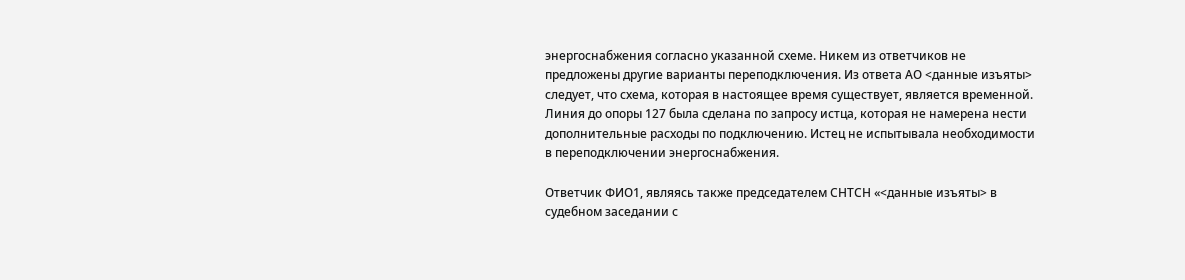энергоснабжения согласно указанной схеме. Никем из ответчиков не предложены другие варианты переподключения. Из ответа АО <данные изъяты> следует, что схема, которая в настоящее время существует, является временной. Линия до опоры 127 была сделана по запросу истца, которая не намерена нести дополнительные расходы по подключению. Истец не испытывала необходимости в переподключении энергоснабжения.

Ответчик ФИО1, являясь также председателем СНТСН «<данные изъяты> в судебном заседании с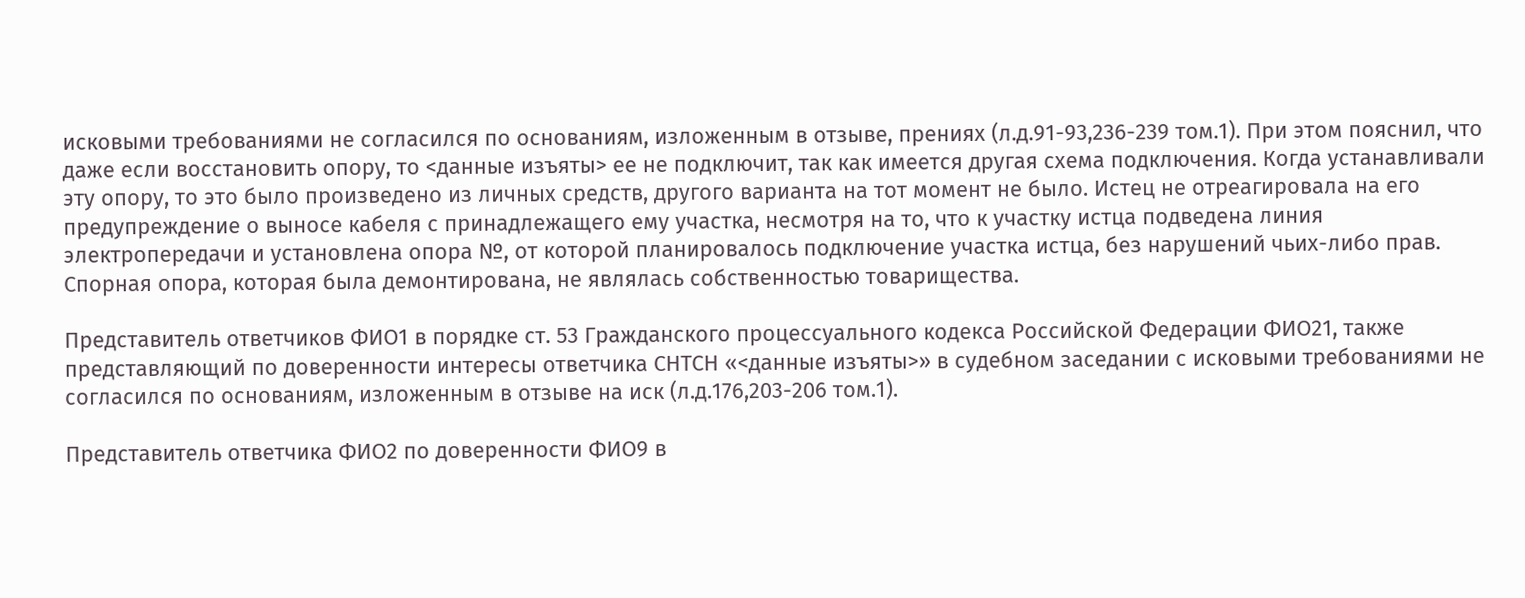исковыми требованиями не согласился по основаниям, изложенным в отзыве, прениях (л.д.91-93,236-239 том.1). При этом пояснил, что даже если восстановить опору, то <данные изъяты> ее не подключит, так как имеется другая схема подключения. Когда устанавливали эту опору, то это было произведено из личных средств, другого варианта на тот момент не было. Истец не отреагировала на его предупреждение о выносе кабеля с принадлежащего ему участка, несмотря на то, что к участку истца подведена линия электропередачи и установлена опора №, от которой планировалось подключение участка истца, без нарушений чьих-либо прав. Спорная опора, которая была демонтирована, не являлась собственностью товарищества.

Представитель ответчиков ФИО1 в порядке ст. 53 Гражданского процессуального кодекса Российской Федерации ФИО21, также представляющий по доверенности интересы ответчика СНТСН «<данные изъяты>» в судебном заседании с исковыми требованиями не согласился по основаниям, изложенным в отзыве на иск (л.д.176,203-206 том.1).

Представитель ответчика ФИО2 по доверенности ФИО9 в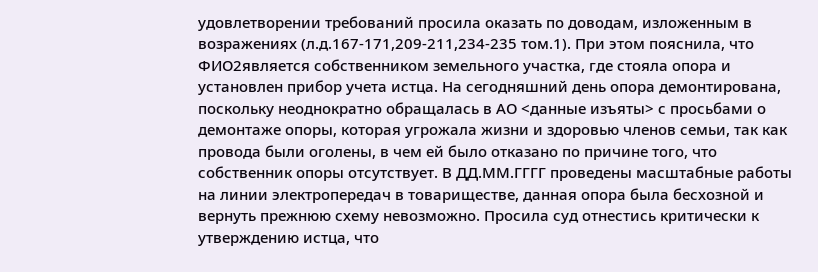удовлетворении требований просила оказать по доводам, изложенным в возражениях (л.д.167-171,209-211,234-235 том.1). При этом пояснила, что ФИО2является собственником земельного участка, где стояла опора и установлен прибор учета истца. На сегодняшний день опора демонтирована, поскольку неоднократно обращалась в АО <данные изъяты> с просьбами о демонтаже опоры, которая угрожала жизни и здоровью членов семьи, так как провода были оголены, в чем ей было отказано по причине того, что собственник опоры отсутствует. В ДД.ММ.ГГГГ проведены масштабные работы на линии электропередач в товариществе, данная опора была бесхозной и вернуть прежнюю схему невозможно. Просила суд отнестись критически к утверждению истца, что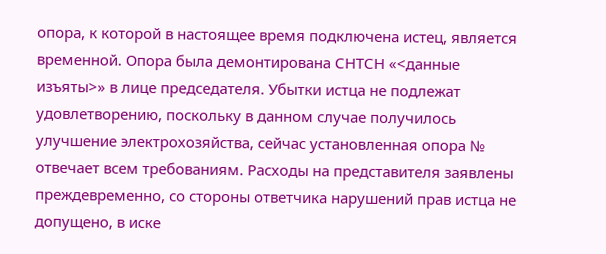опора, к которой в настоящее время подключена истец, является временной. Опора была демонтирована СНТСН «<данные изъяты>» в лице председателя. Убытки истца не подлежат удовлетворению, поскольку в данном случае получилось улучшение электрохозяйства, сейчас установленная опора № отвечает всем требованиям. Расходы на представителя заявлены преждевременно, со стороны ответчика нарушений прав истца не допущено, в иске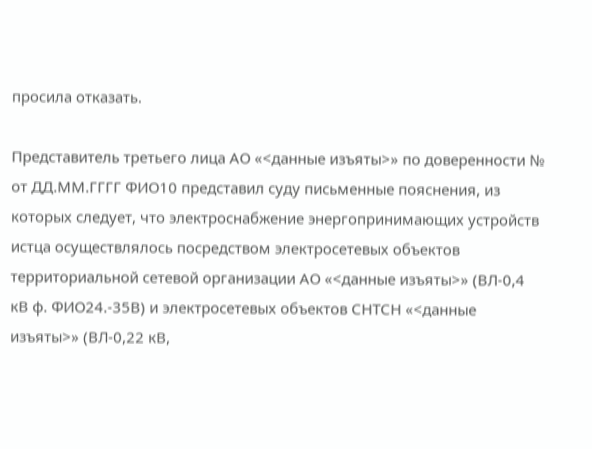просила отказать.

Представитель третьего лица АО «<данные изъяты>» по доверенности № от ДД.ММ.ГГГГ ФИО10 представил суду письменные пояснения, из которых следует, что электроснабжение энергопринимающих устройств истца осуществлялось посредством электросетевых объектов территориальной сетевой организации АО «<данные изъяты>» (ВЛ-0,4 кВ ф. ФИО24.-35В) и электросетевых объектов СНТСН «<данные изъяты>» (ВЛ-0,22 кВ,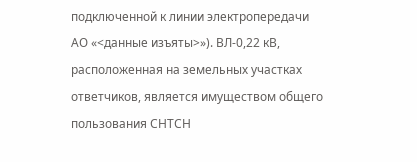подключенной к линии электропередачи АО «<данные изъяты>»). ВЛ-0,22 кВ, расположенная на земельных участках ответчиков, является имуществом общего пользования СНТСН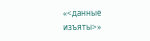«<данные изъяты>»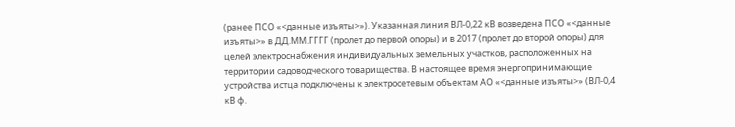(ранее ПСО «<данные изъяты>»). Указанная линия ВЛ-0,22 кВ возведена ПСО «<данные изъяты>» в ДД.ММ.ГГГГ (пролет до первой опоры) и в 2017 (пролет до второй опоры) для целей электроснабжения индивидуальных земельных участков, расположенных на территории садоводческого товарищества. В настоящее время энергопринимающие устройства истца подключены к электросетевым объектам АО «<данные изъяты>» (ВЛ-0,4 кВ ф.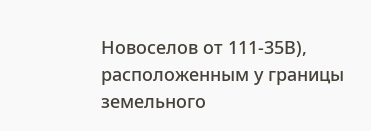Новоселов от 111-35В), расположенным у границы земельного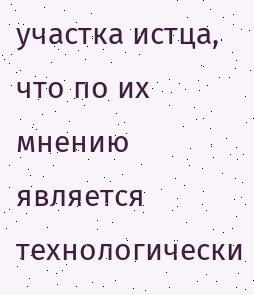участка истца, что по их мнению является технологически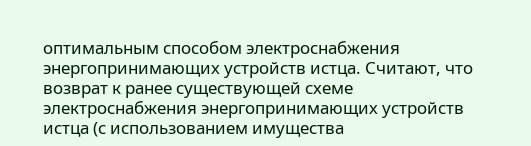оптимальным способом электроснабжения энергопринимающих устройств истца. Считают, что возврат к ранее существующей схеме электроснабжения энергопринимающих устройств истца (с использованием имущества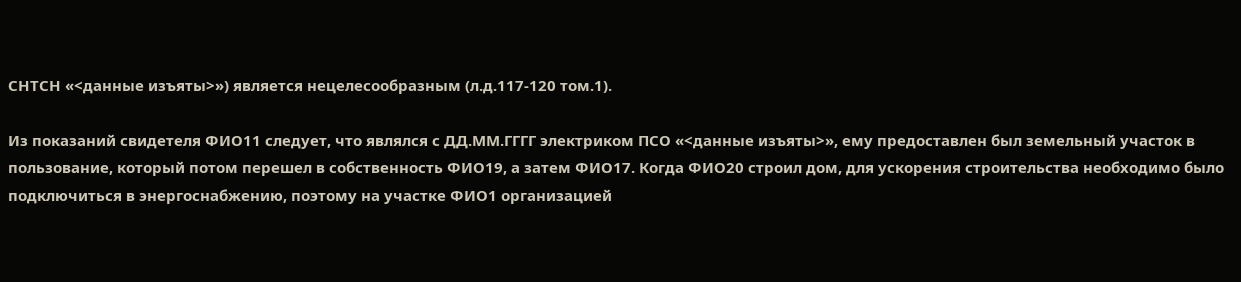СНТСН «<данные изъяты>») является нецелесообразным (л.д.117-120 том.1).

Из показаний свидетеля ФИО11 следует, что являлся с ДД.ММ.ГГГГ электриком ПСО «<данные изъяты>», ему предоставлен был земельный участок в пользование, который потом перешел в собственность ФИО19, а затем ФИО17. Когда ФИО20 строил дом, для ускорения строительства необходимо было подключиться в энергоснабжению, поэтому на участке ФИО1 организацией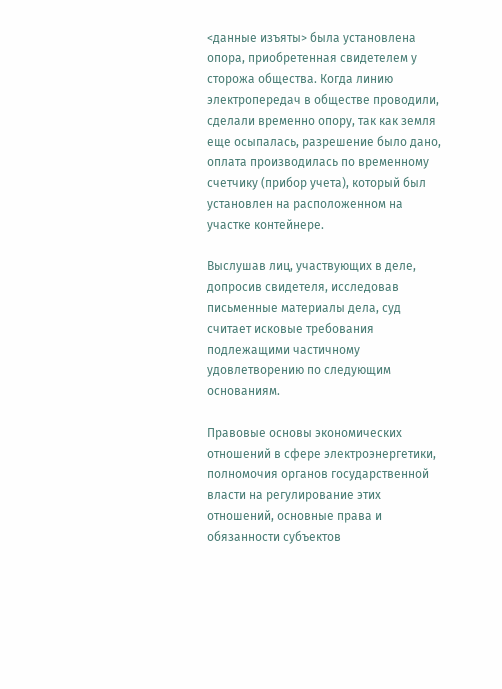<данные изъяты> была установлена опора, приобретенная свидетелем у сторожа общества. Когда линию электропередач в обществе проводили, сделали временно опору, так как земля еще осыпалась, разрешение было дано, оплата производилась по временному счетчику (прибор учета), который был установлен на расположенном на участке контейнере.

Выслушав лиц, участвующих в деле, допросив свидетеля, исследовав письменные материалы дела, суд считает исковые требования подлежащими частичному удовлетворению по следующим основаниям.

Правовые основы экономических отношений в сфере электроэнергетики, полномочия органов государственной власти на регулирование этих отношений, основные права и обязанности субъектов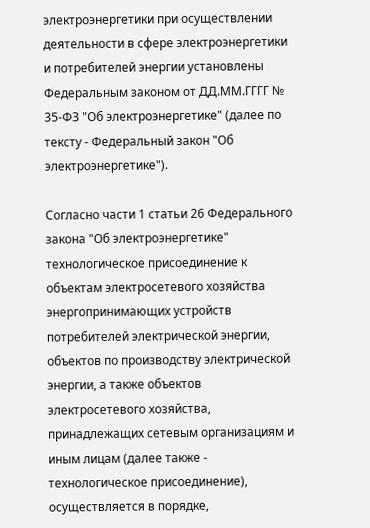электроэнергетики при осуществлении деятельности в сфере электроэнергетики и потребителей энергии установлены Федеральным законом от ДД.ММ.ГГГГ № 35-ФЗ "Об электроэнергетике" (далее по тексту - Федеральный закон "Об электроэнергетике").

Согласно части 1 статьи 26 Федерального закона "Об электроэнергетике" технологическое присоединение к объектам электросетевого хозяйства энергопринимающих устройств потребителей электрической энергии, объектов по производству электрической энергии, а также объектов электросетевого хозяйства, принадлежащих сетевым организациям и иным лицам (далее также - технологическое присоединение), осуществляется в порядке,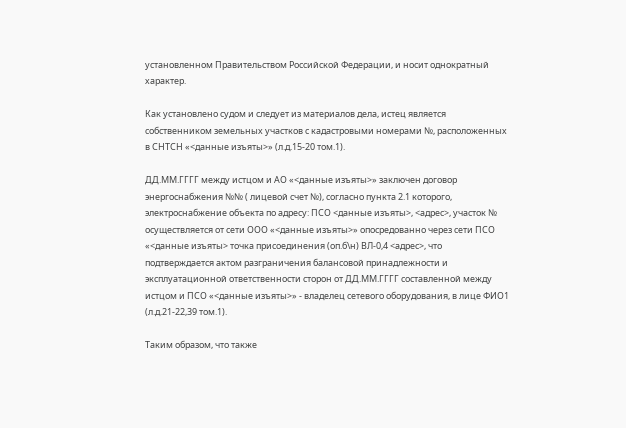установленном Правительством Российской Федерации, и носит однократный характер.

Как установлено судом и следует из материалов дела, истец является собственником земельных участков с кадастровыми номерами №, расположенных в СНТСН «<данные изъяты>» (л.д.15-20 том.1).

ДД.ММ.ГГГГ между истцом и АО «<данные изъяты>» заключен договор энергоснабжения №№ ( лицевой счет №), согласно пункта 2.1 которого, электроснабжение объекта по адресу: ПСО <данные изъяты>, <адрес>, участок № осуществляется от сети ООО «<данные изъяты>» опосредованно через сети ПСО «<данные изъяты> точка присоединения (оп.б\н) ВЛ-0,4 <адрес>, что подтверждается актом разграничения балансовой принадлежности и эксплуатационной ответственности сторон от ДД.ММ.ГГГГ составленной между истцом и ПСО «<данные изъяты>» - владелец сетевого оборудования, в лице ФИО1 (л.д.21-22,39 том.1).

Таким образом, что также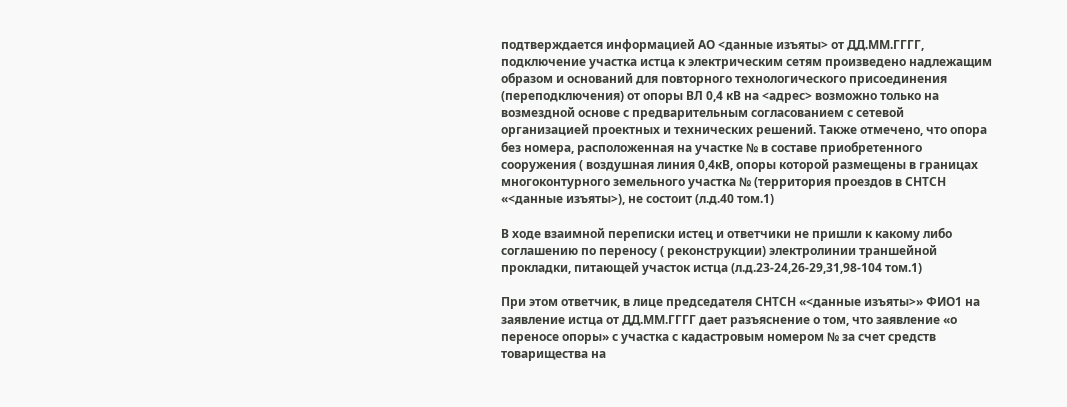подтверждается информацией АО <данные изъяты> от ДД.ММ.ГГГГ, подключение участка истца к электрическим сетям произведено надлежащим образом и оснований для повторного технологического присоединения (переподключения) от опоры ВЛ 0,4 кВ на <адрес> возможно только на возмездной основе с предварительным согласованием с сетевой организацией проектных и технических решений. Также отмечено, что опора без номера, расположенная на участке № в составе приобретенного сооружения ( воздушная линия 0,4кВ, опоры которой размещены в границах многоконтурного земельного участка № (территория проездов в СНТСН «<данные изъяты>), не состоит (л.д.40 том.1)

В ходе взаимной переписки истец и ответчики не пришли к какому либо соглашению по переносу ( реконструкции) электролинии траншейной прокладки, питающей участок истца (л.д.23-24,26-29,31,98-104 том.1)

При этом ответчик, в лице председателя СНТСН «<данные изъяты>» ФИО1 на заявление истца от ДД.ММ.ГГГГ дает разъяснение о том, что заявление «о переносе опоры» с участка с кадастровым номером № за счет средств товарищества на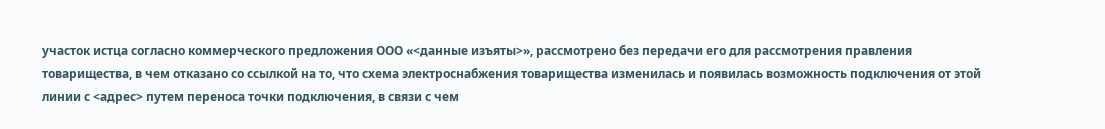участок истца согласно коммерческого предложения ООО «<данные изъяты>», рассмотрено без передачи его для рассмотрения правления товарищества, в чем отказано со ссылкой на то, что схема электроснабжения товарищества изменилась и появилась возможность подключения от этой линии с <адрес> путем переноса точки подключения, в связи с чем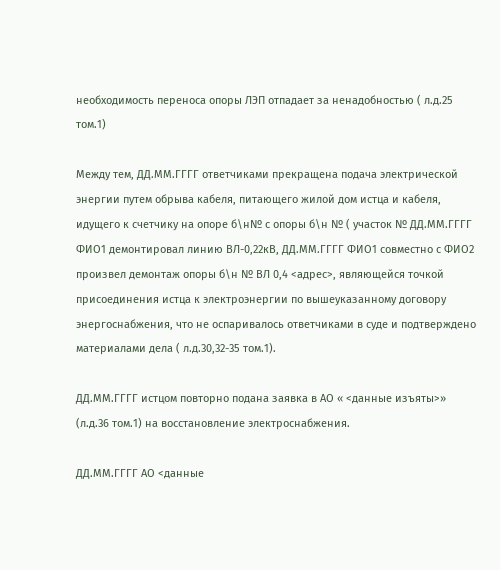необходимость переноса опоры ЛЭП отпадает за ненадобностью ( л.д.25 том.1)

Между тем, ДД.ММ.ГГГГ ответчиками прекращена подача электрической энергии путем обрыва кабеля, питающего жилой дом истца и кабеля, идущего к счетчику на опоре б\н№ с опоры б\н № ( участок № ДД.ММ.ГГГГ ФИО1 демонтировал линию ВЛ-0,22кВ, ДД.ММ.ГГГГ ФИО1 совместно с ФИО2 произвел демонтаж опоры б\н № ВЛ 0,4 <адрес>, являющейся точкой присоединения истца к электроэнергии по вышеуказанному договору энергоснабжения, что не оспаривалось ответчиками в суде и подтверждено материалами дела ( л.д.30,32-35 том.1).

ДД.ММ.ГГГГ истцом повторно подана заявка в АО « <данные изъяты>» (л.д.36 том.1) на восстановление электроснабжения.

ДД.ММ.ГГГГ АО <данные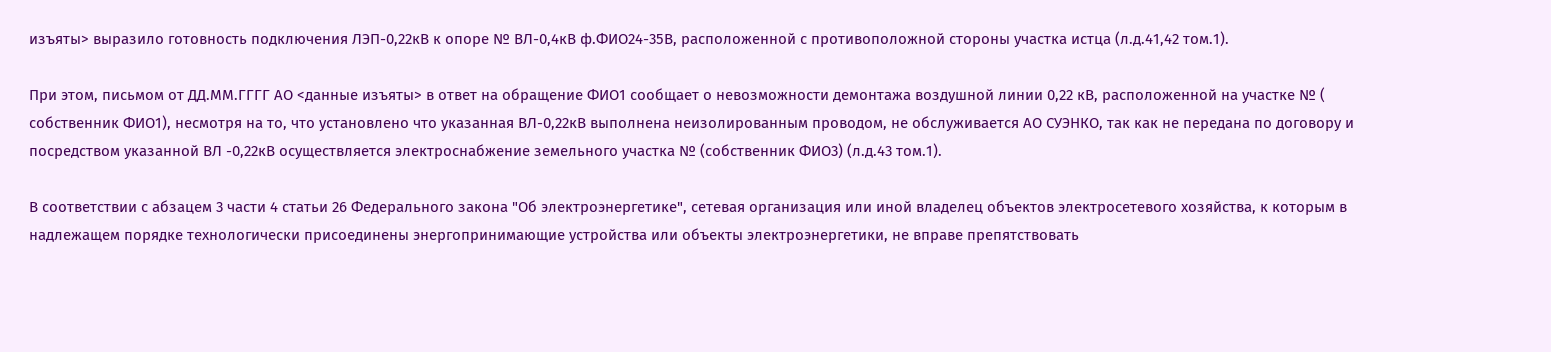изъяты> выразило готовность подключения ЛЭП-0,22кВ к опоре № ВЛ-0,4кВ ф.ФИО24-35В, расположенной с противоположной стороны участка истца (л.д.41,42 том.1).

При этом, письмом от ДД.ММ.ГГГГ АО <данные изъяты> в ответ на обращение ФИО1 сообщает о невозможности демонтажа воздушной линии 0,22 кВ, расположенной на участке № ( собственник ФИО1), несмотря на то, что установлено что указанная ВЛ-0,22кВ выполнена неизолированным проводом, не обслуживается АО СУЭНКО, так как не передана по договору и посредством указанной ВЛ -0,22кВ осуществляется электроснабжение земельного участка № (собственник ФИО3) (л.д.43 том.1).

В соответствии с абзацем 3 части 4 статьи 26 Федерального закона "Об электроэнергетике", сетевая организация или иной владелец объектов электросетевого хозяйства, к которым в надлежащем порядке технологически присоединены энергопринимающие устройства или объекты электроэнергетики, не вправе препятствовать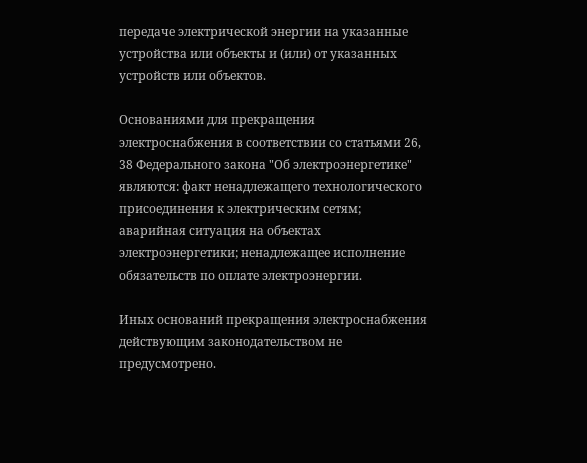передаче электрической энергии на указанные устройства или объекты и (или) от указанных устройств или объектов.

Основаниями для прекращения электроснабжения в соответствии со статьями 26, 38 Федерального закона "Об электроэнергетике" являются: факт ненадлежащего технологического присоединения к электрическим сетям; аварийная ситуация на объектах электроэнергетики; ненадлежащее исполнение обязательств по оплате электроэнергии.

Иных оснований прекращения электроснабжения действующим законодательством не предусмотрено.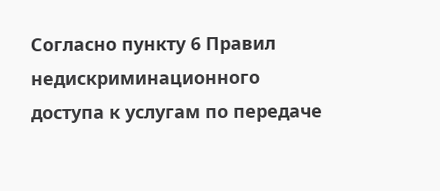Согласно пункту 6 Правил недискриминационного доступа к услугам по передаче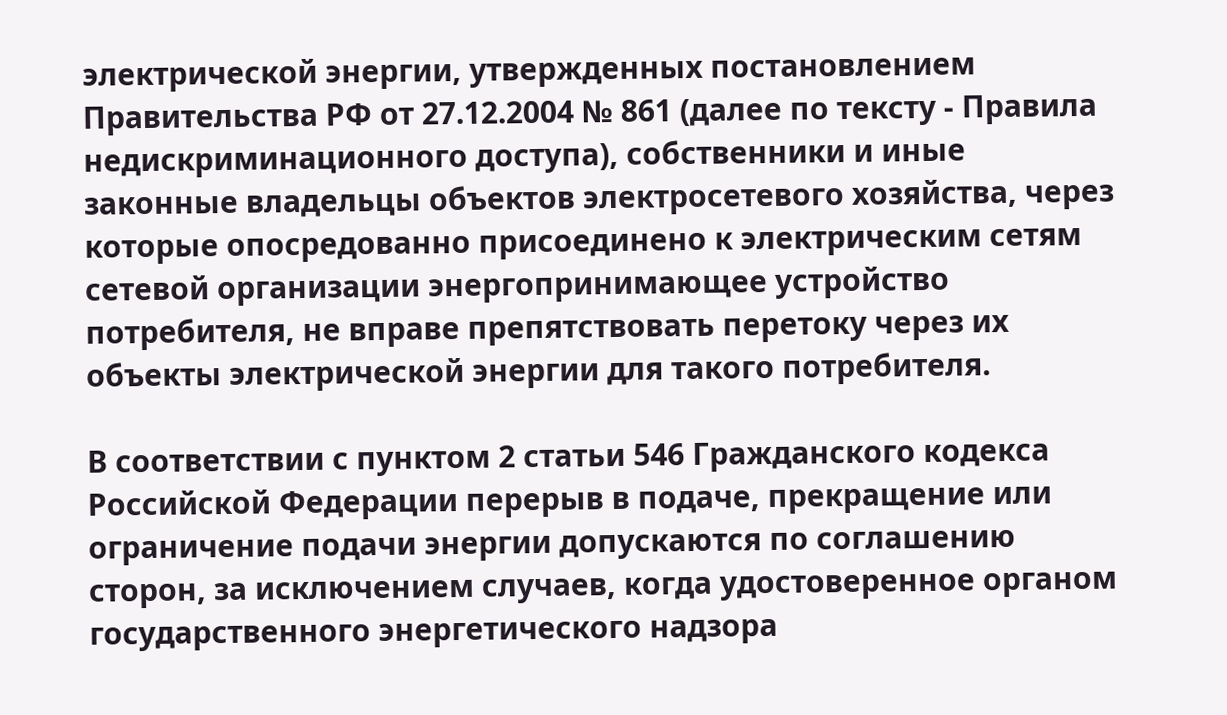электрической энергии, утвержденных постановлением Правительства РФ от 27.12.2004 № 861 (далее по тексту - Правила недискриминационного доступа), собственники и иные законные владельцы объектов электросетевого хозяйства, через которые опосредованно присоединено к электрическим сетям сетевой организации энергопринимающее устройство потребителя, не вправе препятствовать перетоку через их объекты электрической энергии для такого потребителя.

В соответствии с пунктом 2 статьи 546 Гражданского кодекса Российской Федерации перерыв в подаче, прекращение или ограничение подачи энергии допускаются по соглашению сторон, за исключением случаев, когда удостоверенное органом государственного энергетического надзора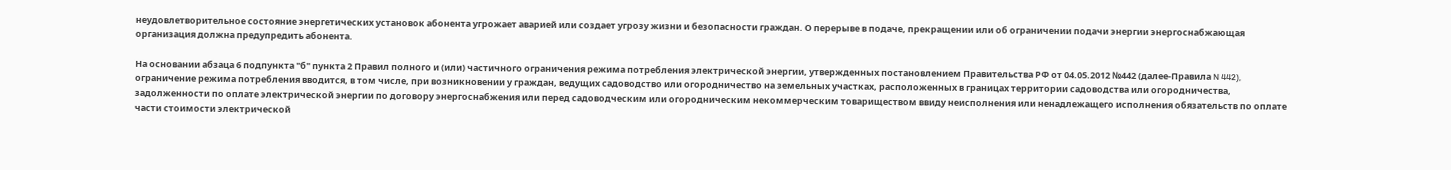неудовлетворительное состояние энергетических установок абонента угрожает аварией или создает угрозу жизни и безопасности граждан. О перерыве в подаче, прекращении или об ограничении подачи энергии энергоснабжающая организация должна предупредить абонента.

На основании абзаца 6 подпункта "б" пункта 2 Правил полного и (или) частичного ограничения режима потребления электрической энергии, утвержденных постановлением Правительства РФ от 04.05.2012 №442 (далее-Правила N 442), ограничение режима потребления вводится, в том числе, при возникновении у граждан, ведущих садоводство или огородничество на земельных участках, расположенных в границах территории садоводства или огородничества, задолженности по оплате электрической энергии по договору энергоснабжения или перед садоводческим или огородническим некоммерческим товариществом ввиду неисполнения или ненадлежащего исполнения обязательств по оплате части стоимости электрической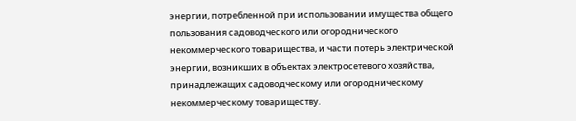энергии, потребленной при использовании имущества общего пользования садоводческого или огороднического некоммерческого товарищества, и части потерь электрической энергии, возникших в объектах электросетевого хозяйства, принадлежащих садоводческому или огородническому некоммерческому товариществу.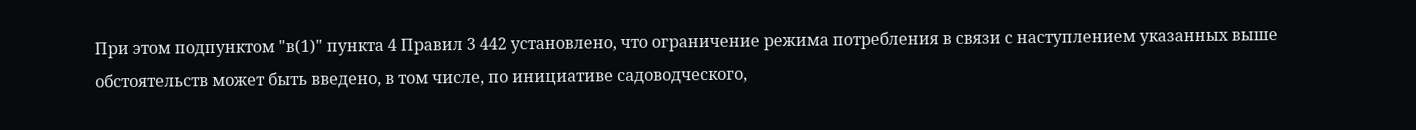При этом подпунктом "в(1)" пункта 4 Правил 3 442 установлено, что ограничение режима потребления в связи с наступлением указанных выше обстоятельств может быть введено, в том числе, по инициативе садоводческого,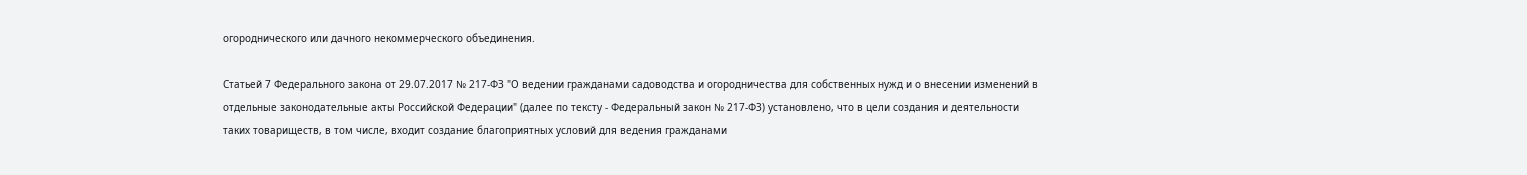огороднического или дачного некоммерческого объединения.

Статьей 7 Федерального закона от 29.07.2017 № 217-ФЗ "О ведении гражданами садоводства и огородничества для собственных нужд и о внесении изменений в отдельные законодательные акты Российской Федерации" (далее по тексту - Федеральный закон № 217-ФЗ) установлено, что в цели создания и деятельности таких товариществ, в том числе, входит создание благоприятных условий для ведения гражданами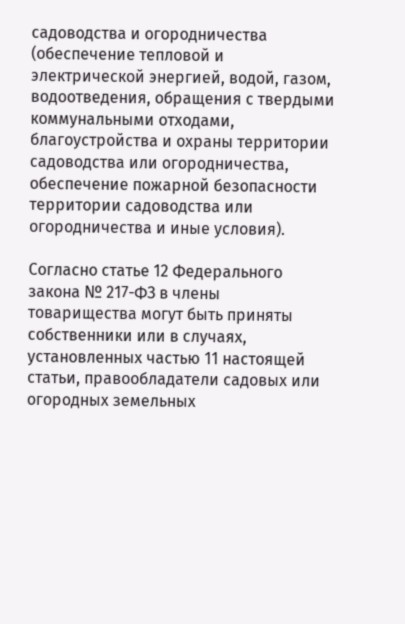садоводства и огородничества (обеспечение тепловой и электрической энергией, водой, газом, водоотведения, обращения с твердыми коммунальными отходами, благоустройства и охраны территории садоводства или огородничества, обеспечение пожарной безопасности территории садоводства или огородничества и иные условия).

Согласно статье 12 Федерального закона № 217-ФЗ в члены товарищества могут быть приняты собственники или в случаях, установленных частью 11 настоящей статьи, правообладатели садовых или огородных земельных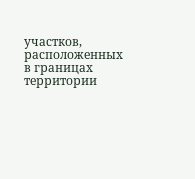участков, расположенных в границах территории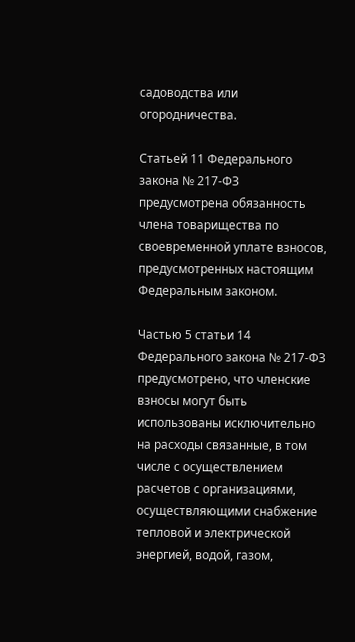садоводства или огородничества.

Статьей 11 Федерального закона № 217-ФЗ предусмотрена обязанность члена товарищества по своевременной уплате взносов, предусмотренных настоящим Федеральным законом.

Частью 5 статьи 14 Федерального закона № 217-ФЗ предусмотрено, что членские взносы могут быть использованы исключительно на расходы связанные, в том числе с осуществлением расчетов с организациями, осуществляющими снабжение тепловой и электрической энергией, водой, газом,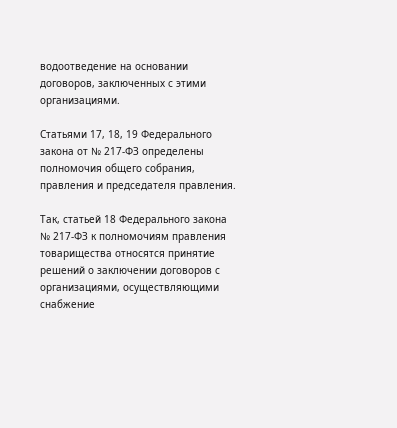водоотведение на основании договоров, заключенных с этими организациями.

Статьями 17, 18, 19 Федерального закона от № 217-ФЗ определены полномочия общего собрания, правления и председателя правления.

Так, статьей 18 Федерального закона № 217-ФЗ к полномочиям правления товарищества относятся принятие решений о заключении договоров с организациями, осуществляющими снабжение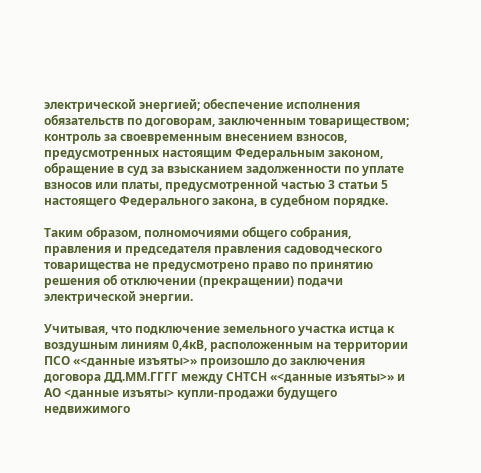электрической энергией; обеспечение исполнения обязательств по договорам, заключенным товариществом; контроль за своевременным внесением взносов, предусмотренных настоящим Федеральным законом, обращение в суд за взысканием задолженности по уплате взносов или платы, предусмотренной частью 3 статьи 5 настоящего Федерального закона, в судебном порядке.

Таким образом, полномочиями общего собрания, правления и председателя правления садоводческого товарищества не предусмотрено право по принятию решения об отключении (прекращении) подачи электрической энергии.

Учитывая, что подключение земельного участка истца к воздушным линиям 0,4кВ, расположенным на территории ПСО «<данные изъяты>» произошло до заключения договора ДД.ММ.ГГГГ между СНТСН «<данные изъяты>» и АО <данные изъяты> купли-продажи будущего недвижимого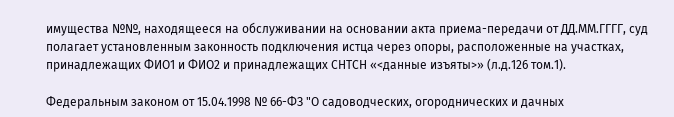имущества №№, находящееся на обслуживании на основании акта приема-передачи от ДД.ММ.ГГГГ, суд полагает установленным законность подключения истца через опоры, расположенные на участках, принадлежащих ФИО1 и ФИО2 и принадлежащих СНТСН «<данные изъяты>» (л.д.126 том.1).

Федеральным законом от 15.04.1998 № 66-ФЗ "О садоводческих, огороднических и дачных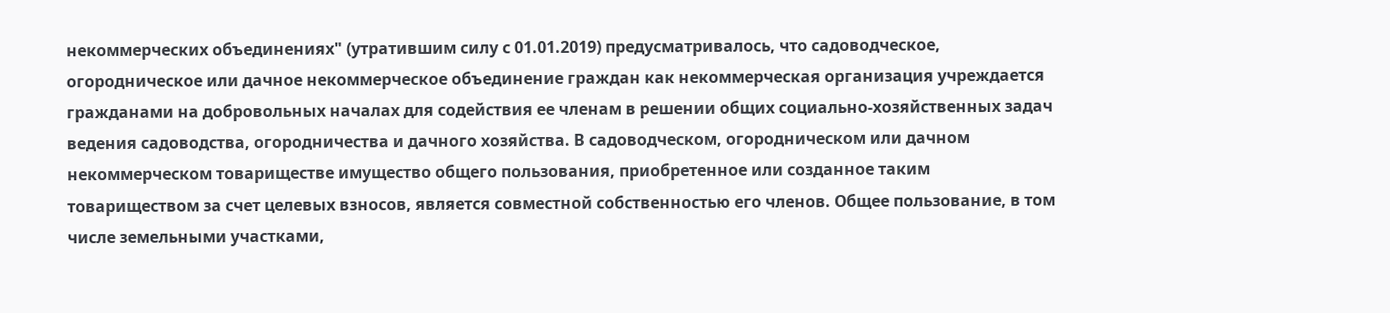некоммерческих объединениях" (утратившим силу с 01.01.2019) предусматривалось, что садоводческое, огородническое или дачное некоммерческое объединение граждан как некоммерческая организация учреждается гражданами на добровольных началах для содействия ее членам в решении общих социально-хозяйственных задач ведения садоводства, огородничества и дачного хозяйства. В садоводческом, огородническом или дачном некоммерческом товариществе имущество общего пользования, приобретенное или созданное таким товариществом за счет целевых взносов, является совместной собственностью его членов. Общее пользование, в том числе земельными участками,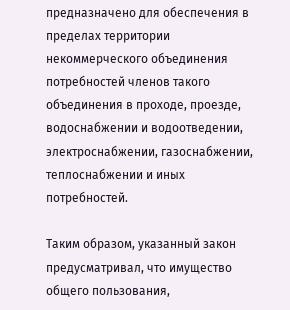предназначено для обеспечения в пределах территории некоммерческого объединения потребностей членов такого объединения в проходе, проезде, водоснабжении и водоотведении, электроснабжении, газоснабжении, теплоснабжении и иных потребностей.

Таким образом, указанный закон предусматривал, что имущество общего пользования,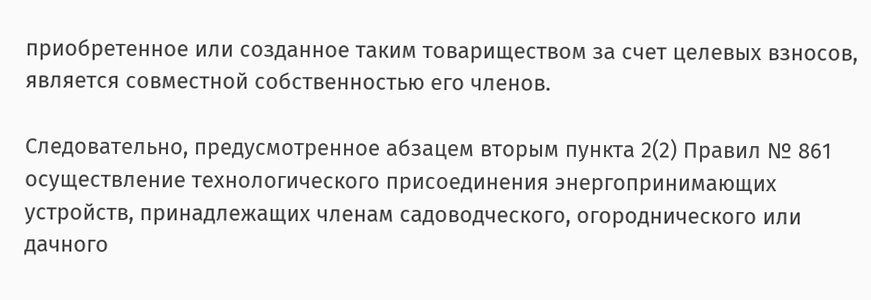приобретенное или созданное таким товариществом за счет целевых взносов, является совместной собственностью его членов.

Следовательно, предусмотренное абзацем вторым пункта 2(2) Правил № 861 осуществление технологического присоединения энергопринимающих устройств, принадлежащих членам садоводческого, огороднического или дачного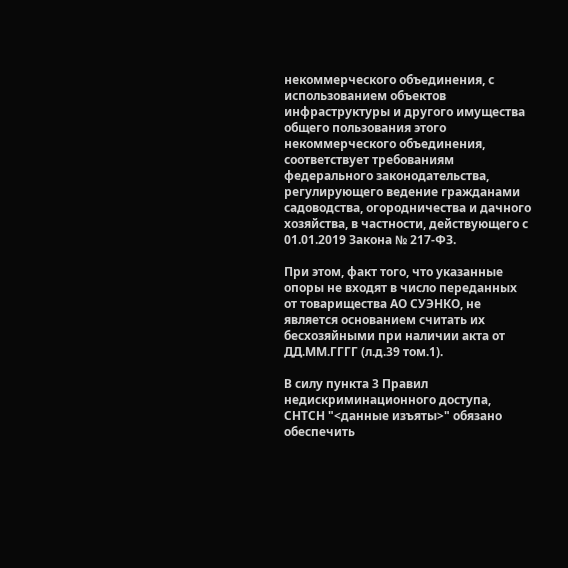некоммерческого объединения, с использованием объектов инфраструктуры и другого имущества общего пользования этого некоммерческого объединения, соответствует требованиям федерального законодательства, регулирующего ведение гражданами садоводства, огородничества и дачного хозяйства, в частности, действующего с 01.01.2019 Закона № 217-ФЗ.

При этом, факт того, что указанные опоры не входят в число переданных от товарищества АО СУЭНКО, не является основанием считать их бесхозяйными при наличии акта от ДД.ММ.ГГГГ (л.д.39 том.1).

В силу пункта 3 Правил недискриминационного доступа, СНТСН "<данные изъяты>" обязано обеспечить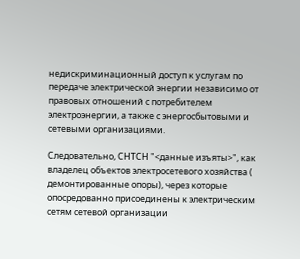недискриминационный доступ к услугам по передаче электрической энергии независимо от правовых отношений с потребителем электроэнергии, а также с энергосбытовыми и сетевыми организациями.

Следовательно, СНТСН "<данные изъяты>", как владелец объектов электросетевого хозяйства ( демонтированные опоры), через которые опосредованно присоединены к электрическим сетям сетевой организации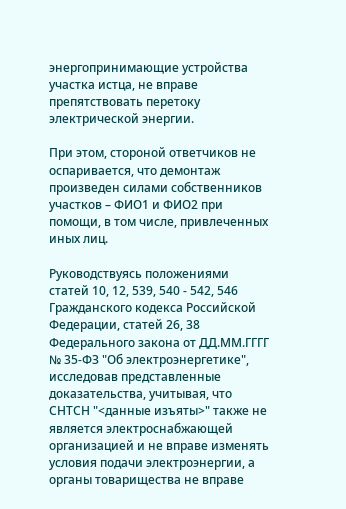энергопринимающие устройства участка истца, не вправе препятствовать перетоку электрической энергии.

При этом, стороной ответчиков не оспаривается, что демонтаж произведен силами собственников участков – ФИО1 и ФИО2 при помощи, в том числе, привлеченных иных лиц.

Руководствуясь положениями статей 10, 12, 539, 540 - 542, 546 Гражданского кодекса Российской Федерации, статей 26, 38 Федерального закона от ДД.ММ.ГГГГ № 35-ФЗ "Об электроэнергетике", исследовав представленные доказательства, учитывая, что СНТСН "<данные изъяты>" также не является электроснабжающей организацией и не вправе изменять условия подачи электроэнергии, а органы товарищества не вправе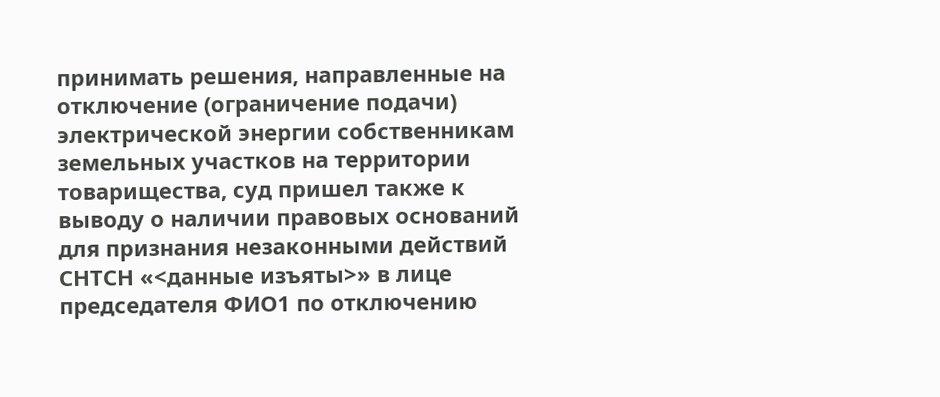принимать решения, направленные на отключение (ограничение подачи) электрической энергии собственникам земельных участков на территории товарищества, суд пришел также к выводу о наличии правовых оснований для признания незаконными действий СНТСН «<данные изъяты>» в лице председателя ФИО1 по отключению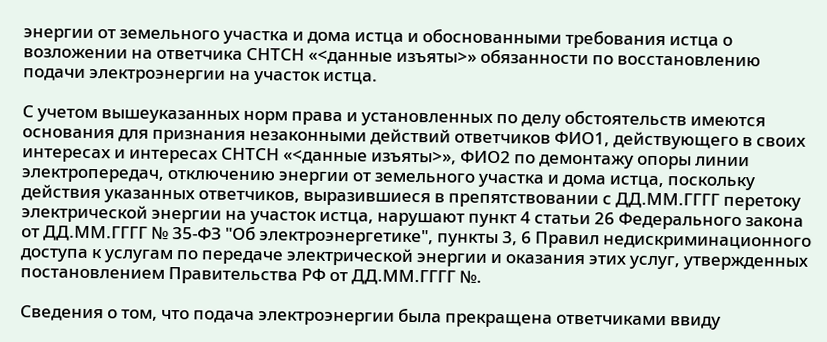энергии от земельного участка и дома истца и обоснованными требования истца о возложении на ответчика СНТСН «<данные изъяты>» обязанности по восстановлению подачи электроэнергии на участок истца.

С учетом вышеуказанных норм права и установленных по делу обстоятельств имеются основания для признания незаконными действий ответчиков ФИО1, действующего в своих интересах и интересах СНТСН «<данные изъяты>», ФИО2 по демонтажу опоры линии электропередач, отключению энергии от земельного участка и дома истца, поскольку действия указанных ответчиков, выразившиеся в препятствовании с ДД.ММ.ГГГГ перетоку электрической энергии на участок истца, нарушают пункт 4 статьи 26 Федерального закона от ДД.ММ.ГГГГ № 35-ФЗ "Об электроэнергетике", пункты 3, 6 Правил недискриминационного доступа к услугам по передаче электрической энергии и оказания этих услуг, утвержденных постановлением Правительства РФ от ДД.ММ.ГГГГ №.

Сведения о том, что подача электроэнергии была прекращена ответчиками ввиду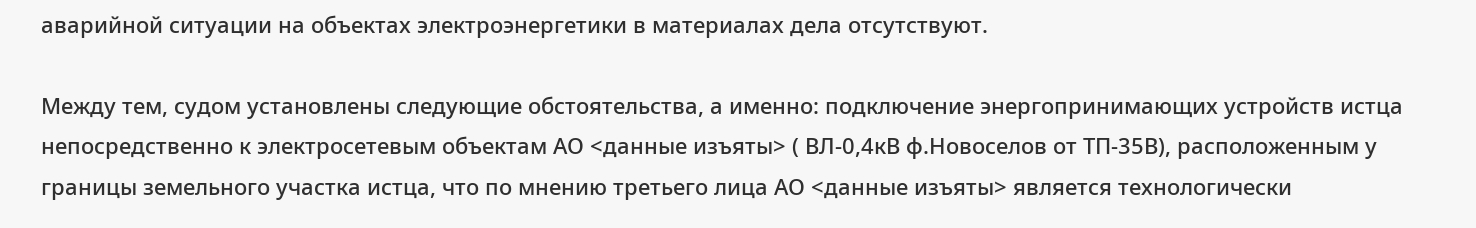аварийной ситуации на объектах электроэнергетики в материалах дела отсутствуют.

Между тем, судом установлены следующие обстоятельства, а именно: подключение энергопринимающих устройств истца непосредственно к электросетевым объектам АО <данные изъяты> ( ВЛ-0,4кВ ф.Новоселов от ТП-35В), расположенным у границы земельного участка истца, что по мнению третьего лица АО <данные изъяты> является технологически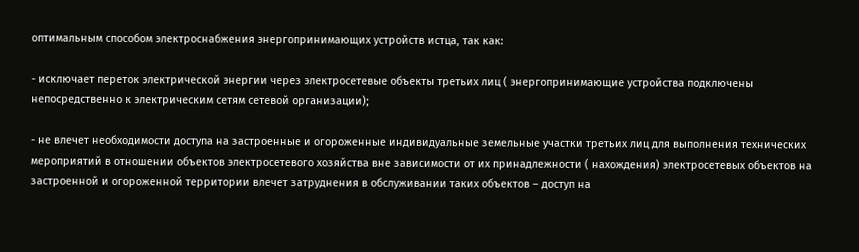оптимальным способом электроснабжения энергопринимающих устройств истца, так как:

- исключает переток электрической энергии через электросетевые объекты третьих лиц ( энергопринимающие устройства подключены непосредственно к электрическим сетям сетевой организации);

- не влечет необходимости доступа на застроенные и огороженные индивидуальные земельные участки третьих лиц для выполнения технических мероприятий в отношении объектов электросетевого хозяйства вне зависимости от их принадлежности ( нахождения) электросетевых объектов на застроенной и огороженной территории влечет затруднения в обслуживании таких объектов – доступ на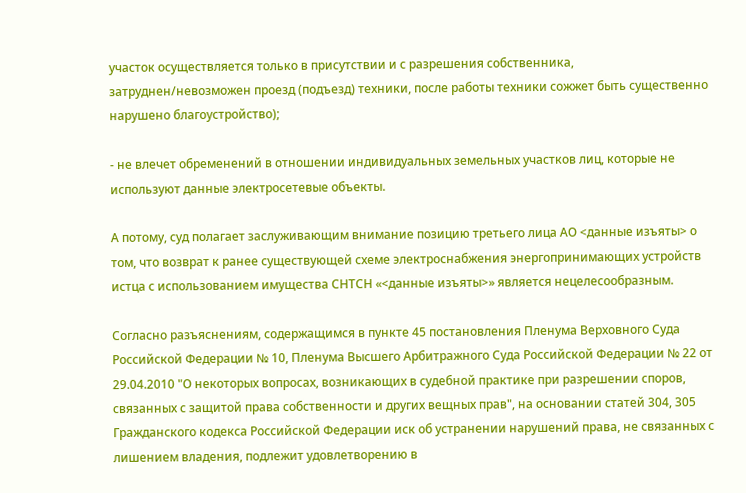участок осуществляется только в присутствии и с разрешения собственника, затруднен/невозможен проезд (подъезд) техники, после работы техники сожжет быть существенно нарушено благоустройство);

- не влечет обременений в отношении индивидуальных земельных участков лиц, которые не используют данные электросетевые объекты.

А потому, суд полагает заслуживающим внимание позицию третьего лица АО <данные изъяты> о том, что возврат к ранее существующей схеме электроснабжения энергопринимающих устройств истца с использованием имущества СНТСН «<данные изъяты>» является нецелесообразным.

Согласно разъяснениям, содержащимся в пункте 45 постановления Пленума Верховного Суда Российской Федерации № 10, Пленума Высшего Арбитражного Суда Российской Федерации № 22 от 29.04.2010 "О некоторых вопросах, возникающих в судебной практике при разрешении споров, связанных с защитой права собственности и других вещных прав", на основании статей 304, 305 Гражданского кодекса Российской Федерации иск об устранении нарушений права, не связанных с лишением владения, подлежит удовлетворению в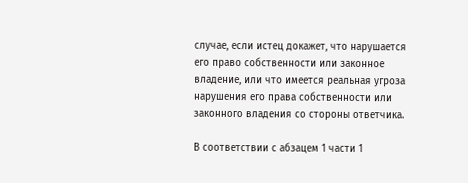случае, если истец докажет, что нарушается его право собственности или законное владение, или что имеется реальная угроза нарушения его права собственности или законного владения со стороны ответчика.

В соответствии с абзацем 1 части 1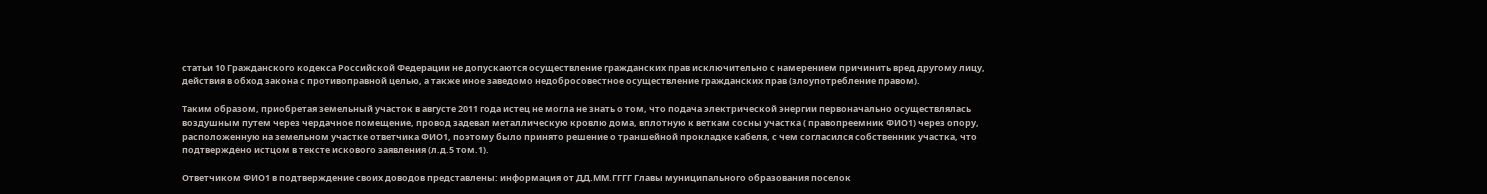статьи 10 Гражданского кодекса Российской Федерации не допускаются осуществление гражданских прав исключительно с намерением причинить вред другому лицу, действия в обход закона с противоправной целью, а также иное заведомо недобросовестное осуществление гражданских прав (злоупотребление правом).

Таким образом, приобретая земельный участок в августе 2011 года истец не могла не знать о том, что подача электрической энергии первоначально осуществлялась воздушным путем через чердачное помещение, провод задевал металлическую кровлю дома, вплотную к веткам сосны участка ( правопреемник ФИО1) через опору, расположенную на земельном участке ответчика ФИО1, поэтому было принято решение о траншейной прокладке кабеля, с чем согласился собственник участка, что подтверждено истцом в тексте искового заявления (л.д.5 том.1).

Ответчиком ФИО1 в подтверждение своих доводов представлены: информация от ДД.ММ.ГГГГ Главы муниципального образования поселок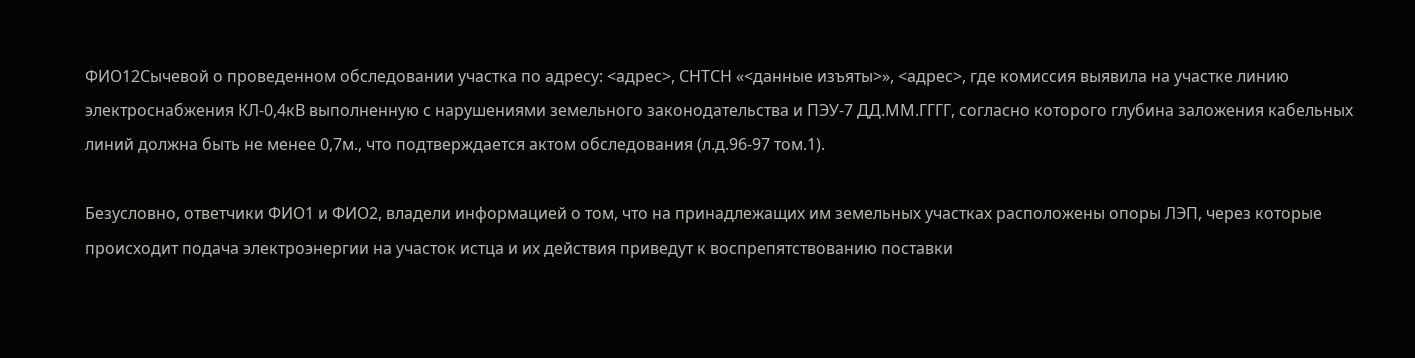ФИО12Сычевой о проведенном обследовании участка по адресу: <адрес>, СНТСН «<данные изъяты>», <адрес>, где комиссия выявила на участке линию электроснабжения КЛ-0,4кВ выполненную с нарушениями земельного законодательства и ПЭУ-7 ДД.ММ.ГГГГ, согласно которого глубина заложения кабельных линий должна быть не менее 0,7м., что подтверждается актом обследования (л.д.96-97 том.1).

Безусловно, ответчики ФИО1 и ФИО2, владели информацией о том, что на принадлежащих им земельных участках расположены опоры ЛЭП, через которые происходит подача электроэнергии на участок истца и их действия приведут к воспрепятствованию поставки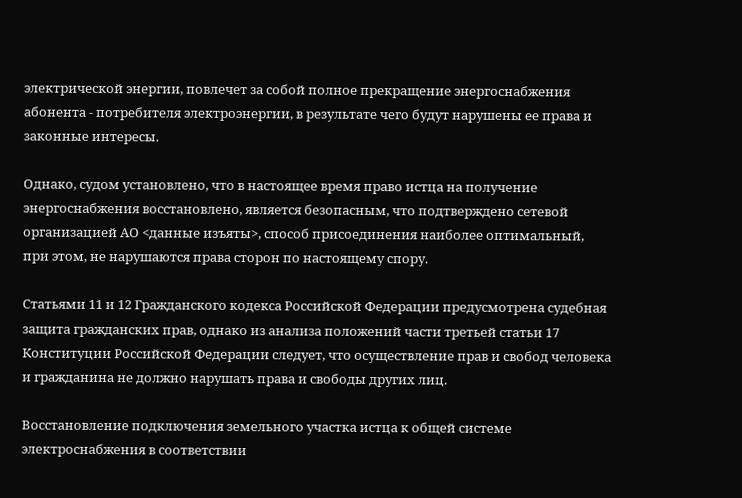электрической энергии, повлечет за собой полное прекращение энергоснабжения абонента - потребителя электроэнергии, в результате чего будут нарушены ее права и законные интересы.

Однако, судом установлено, что в настоящее время право истца на получение энергоснабжения восстановлено, является безопасным, что подтверждено сетевой организацией АО <данные изъяты>, способ присоединения наиболее оптимальный, при этом, не нарушаются права сторон по настоящему спору.

Статьями 11 и 12 Гражданского кодекса Российской Федерации предусмотрена судебная защита гражданских прав, однако из анализа положений части третьей статьи 17 Конституции Российской Федерации следует, что осуществление прав и свобод человека и гражданина не должно нарушать права и свободы других лиц.

Восстановление подключения земельного участка истца к общей системе электроснабжения в соответствии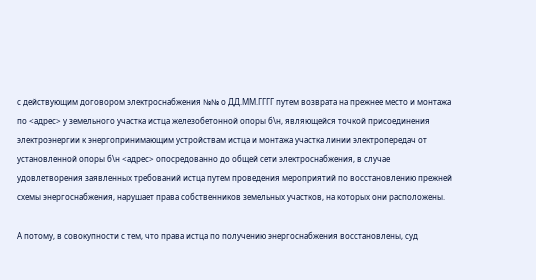с действующим договором электроснабжения №№ о ДД.ММ.ГГГГ путем возврата на прежнее место и монтажа по <адрес> у земельного участка истца железобетонной опоры б\н, являющейся точкой присоединения электроэнергии к энергопринимающим устройствам истца и монтажа участка линии электропередач от установленной опоры б\н <адрес> опосредованно до общей сети электроснабжения, в случае удовлетворения заявленных требований истца путем проведения мероприятий по восстановлению прежней схемы энергоснабжения, нарушает права собственников земельных участков, на которых они расположены.

А потому, в совокупности с тем, что права истца по получению энергоснабжения восстановлены, суд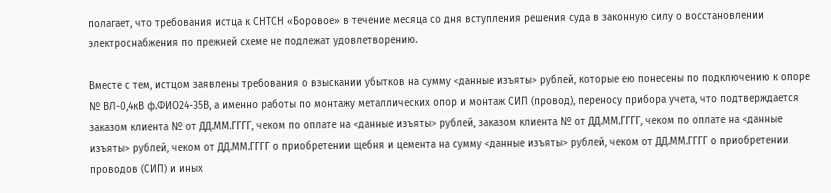полагает, что требования истца к СНТСН «Боровое» в течение месяца со дня вступления решения суда в законную силу о восстановлении электроснабжения по прежней схеме не подлежат удовлетворению.

Вместе с тем, истцом заявлены требования о взыскании убытков на сумму <данные изъяты> рублей, которые ею понесены по подключению к опоре № ВЛ-0,4кВ ф.ФИО24-35В, а именно работы по монтажу металлических опор и монтаж СИП (провод), переносу прибора учета, что подтверждается заказом клиента № от ДД.ММ.ГГГГ, чеком по оплате на <данные изъяты> рублей, заказом клиента № от ДД.ММ.ГГГГ, чеком по оплате на <данные изъяты> рублей, чеком от ДД.ММ.ГГГГ о приобретении щебня и цемента на сумму <данные изъяты> рублей, чеком от ДД.ММ.ГГГГ о приобретении проводов (СИП) и иных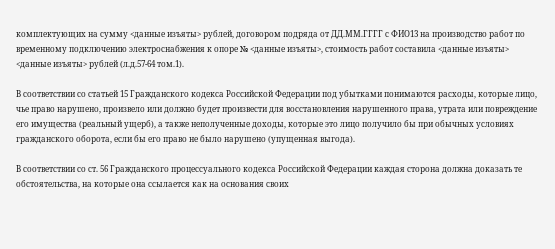комплектующих на сумму <данные изъяты> рублей, договором подряда от ДД.ММ.ГГГГ с ФИО13 на производство работ по временному подключению электроснабжения к опоре № <данные изъяты>, стоимость работ составила <данные изъяты> <данные изъяты> рублей (л.д.57-64 том.1).

В соответствии со статьей 15 Гражданского кодекса Российской Федерации под убытками понимаются расходы, которые лицо, чье право нарушено, произвело или должно будет произвести для восстановления нарушенного права, утрата или повреждение его имущества (реальный ущерб), а также неполученные доходы, которые это лицо получило бы при обычных условиях гражданского оборота, если бы его право не было нарушено (упущенная выгода).

В соответствии со ст. 56 Гражданского процессуального кодекса Российской Федерации каждая сторона должна доказать те обстоятельства, на которые она ссылается как на основания своих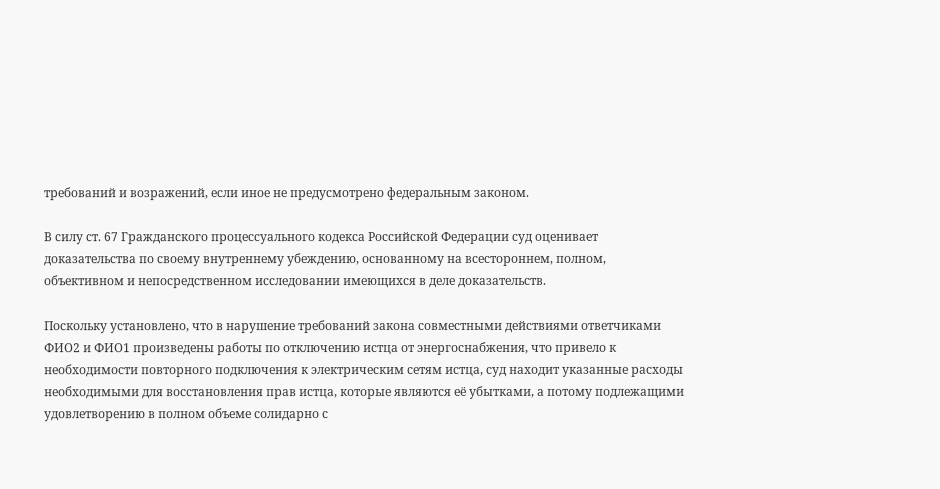требований и возражений, если иное не предусмотрено федеральным законом.

В силу ст. 67 Гражданского процессуального кодекса Российской Федерации суд оценивает доказательства по своему внутреннему убеждению, основанному на всестороннем, полном, объективном и непосредственном исследовании имеющихся в деле доказательств.

Поскольку установлено, что в нарушение требований закона совместными действиями ответчиками ФИО2 и ФИО1 произведены работы по отключению истца от энергоснабжения, что привело к необходимости повторного подключения к электрическим сетям истца, суд находит указанные расходы необходимыми для восстановления прав истца, которые являются её убытками, а потому подлежащими удовлетворению в полном объеме солидарно с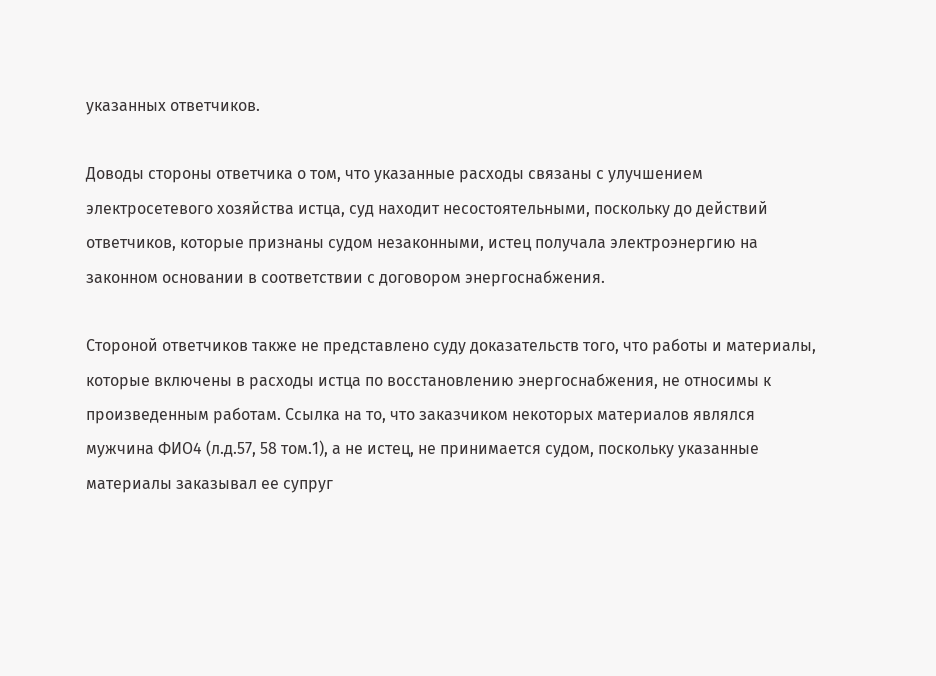указанных ответчиков.

Доводы стороны ответчика о том, что указанные расходы связаны с улучшением электросетевого хозяйства истца, суд находит несостоятельными, поскольку до действий ответчиков, которые признаны судом незаконными, истец получала электроэнергию на законном основании в соответствии с договором энергоснабжения.

Стороной ответчиков также не представлено суду доказательств того, что работы и материалы, которые включены в расходы истца по восстановлению энергоснабжения, не относимы к произведенным работам. Ссылка на то, что заказчиком некоторых материалов являлся мужчина ФИО4 (л.д.57, 58 том.1), а не истец, не принимается судом, поскольку указанные материалы заказывал ее супруг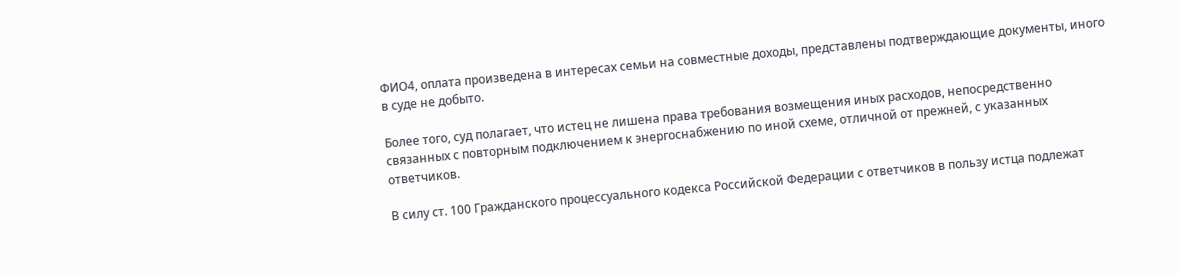ФИО4, оплата произведена в интересах семьи на совместные доходы, представлены подтверждающие документы, иного в суде не добыто.

Более того, суд полагает, что истец не лишена права требования возмещения иных расходов, непосредственно связанных с повторным подключением к энергоснабжению по иной схеме, отличной от прежней, с указанных ответчиков.

В силу ст. 100 Гражданского процессуального кодекса Российской Федерации с ответчиков в пользу истца подлежат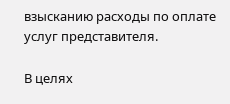взысканию расходы по оплате услуг представителя.

В целях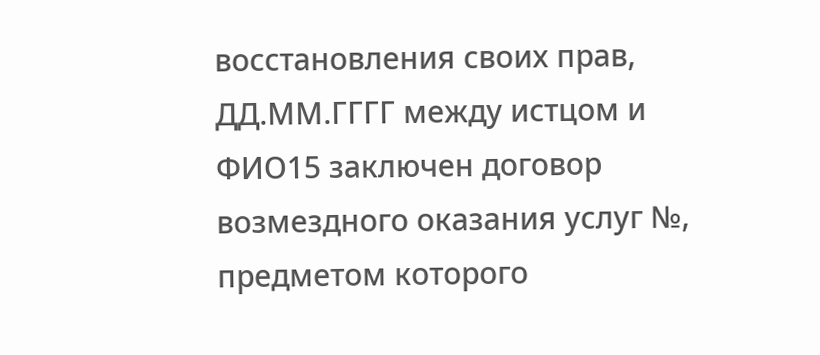восстановления своих прав, ДД.ММ.ГГГГ между истцом и ФИО15 заключен договор возмездного оказания услуг №, предметом которого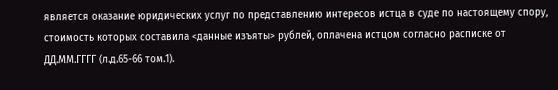является оказание юридических услуг по представлению интересов истца в суде по настоящему спору, стоимость которых составила <данные изъяты> рублей, оплачена истцом согласно расписке от ДД.ММ.ГГГГ (л.д.65-66 том.1).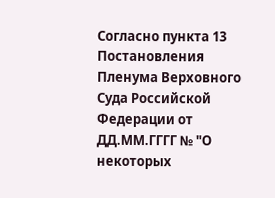Согласно пункта 13 Постановления Пленума Верховного Суда Российской Федерации от ДД.ММ.ГГГГ № "О некоторых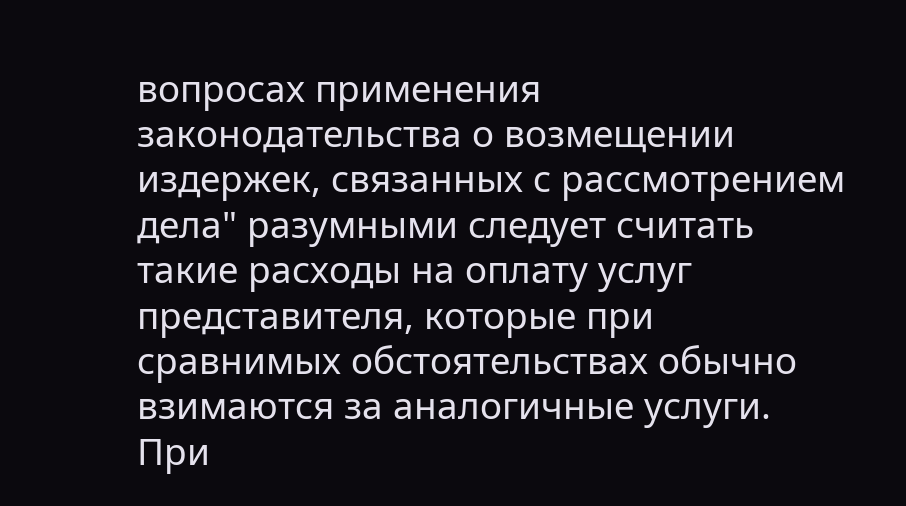вопросах применения законодательства о возмещении издержек, связанных с рассмотрением дела" разумными следует считать такие расходы на оплату услуг представителя, которые при сравнимых обстоятельствах обычно взимаются за аналогичные услуги. При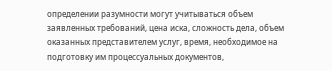определении разумности могут учитываться объем заявленных требований, цена иска, сложность дела, объем оказанных представителем услуг, время, необходимое на подготовку им процессуальных документов,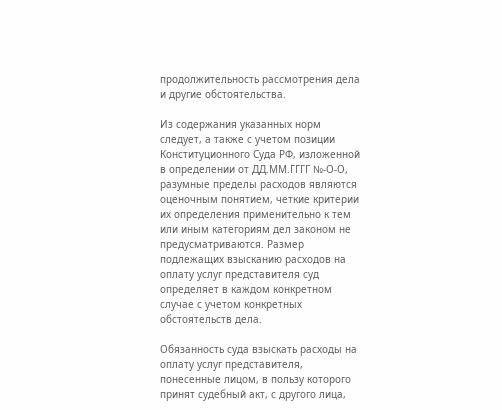продолжительность рассмотрения дела и другие обстоятельства.

Из содержания указанных норм следует, а также с учетом позиции Конституционного Суда РФ, изложенной в определении от ДД.ММ.ГГГГ №-О-О, разумные пределы расходов являются оценочным понятием, четкие критерии их определения применительно к тем или иным категориям дел законом не предусматриваются. Размер подлежащих взысканию расходов на оплату услуг представителя суд определяет в каждом конкретном случае с учетом конкретных обстоятельств дела.

Обязанность суда взыскать расходы на оплату услуг представителя, понесенные лицом, в пользу которого принят судебный акт, с другого лица,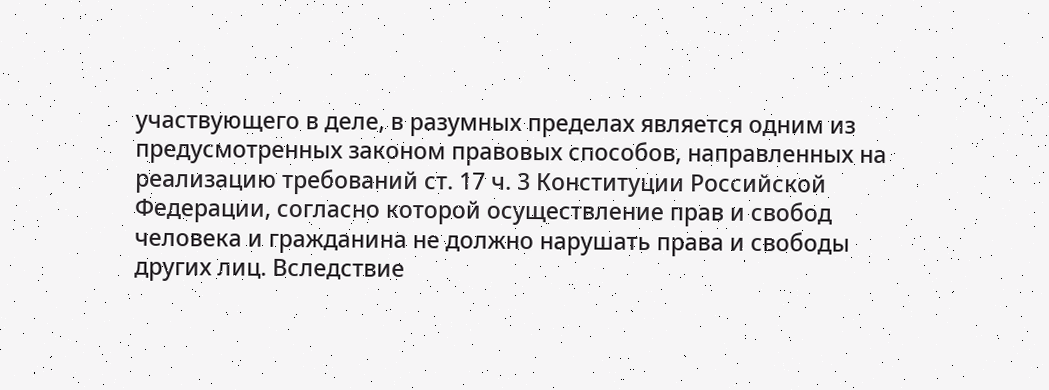участвующего в деле, в разумных пределах является одним из предусмотренных законом правовых способов, направленных на реализацию требований ст. 17 ч. 3 Конституции Российской Федерации, согласно которой осуществление прав и свобод человека и гражданина не должно нарушать права и свободы других лиц. Вследствие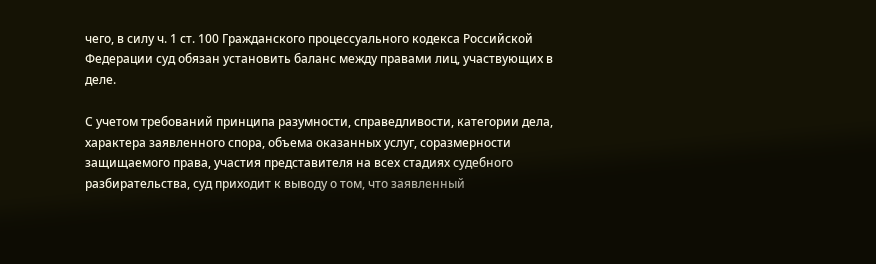чего, в силу ч. 1 ст. 100 Гражданского процессуального кодекса Российской Федерации суд обязан установить баланс между правами лиц, участвующих в деле.

С учетом требований принципа разумности, справедливости, категории дела, характера заявленного спора, объема оказанных услуг, соразмерности защищаемого права, участия представителя на всех стадиях судебного разбирательства, суд приходит к выводу о том, что заявленный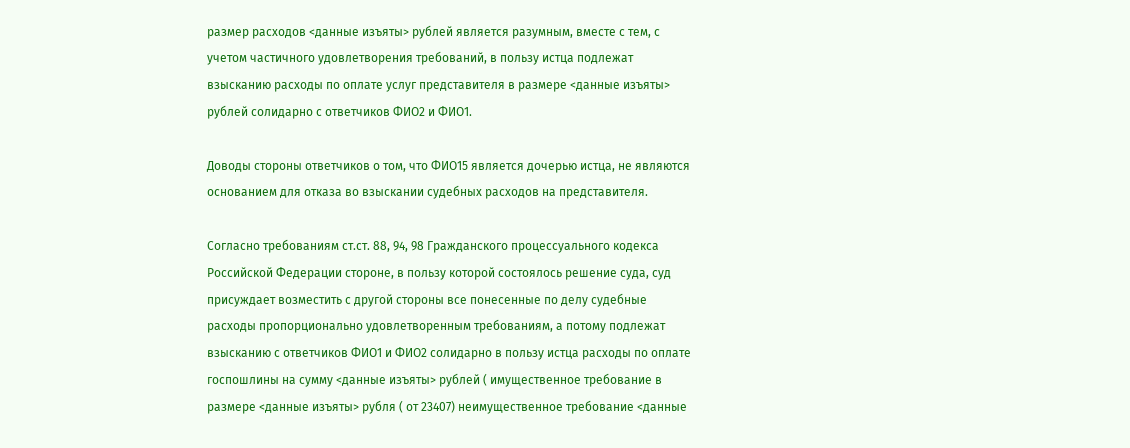размер расходов <данные изъяты> рублей является разумным, вместе с тем, с учетом частичного удовлетворения требований, в пользу истца подлежат взысканию расходы по оплате услуг представителя в размере <данные изъяты> рублей солидарно с ответчиков ФИО2 и ФИО1.

Доводы стороны ответчиков о том, что ФИО15 является дочерью истца, не являются основанием для отказа во взыскании судебных расходов на представителя.

Согласно требованиям ст.ст. 88, 94, 98 Гражданского процессуального кодекса Российской Федерации стороне, в пользу которой состоялось решение суда, суд присуждает возместить с другой стороны все понесенные по делу судебные расходы пропорционально удовлетворенным требованиям, а потому подлежат взысканию с ответчиков ФИО1 и ФИО2 солидарно в пользу истца расходы по оплате госпошлины на сумму <данные изъяты> рублей ( имущественное требование в размере <данные изъяты> рубля ( от 23407) неимущественное требование <данные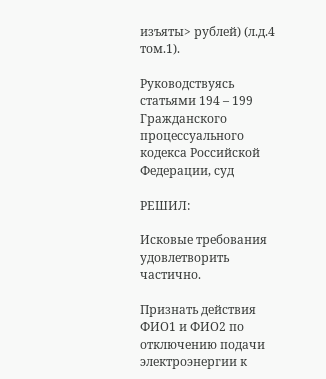изъяты> рублей) (л.д.4 том.1).

Руководствуясь статьями 194 – 199 Гражданского процессуального кодекса Российской Федерации, суд

РЕШИЛ:

Исковые требования удовлетворить частично.

Признать действия ФИО1 и ФИО2 по отключению подачи электроэнергии к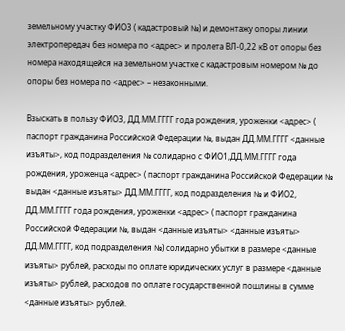земельному участку ФИО3 ( кадастровый №) и демонтажу опоры линии электропередач без номера по <адрес> и пролета ВЛ-0,22 кВ от опоры без номера находящейся на земельном участке с кадастровым номером № до опоры без номера по <адрес> – незаконными.

Взыскать в пользу ФИО3, ДД.ММ.ГГГГ года рождения, уроженки <адрес> ( паспорт гражданина Российской Федерации №, выдан ДД.ММ.ГГГГ <данные изъяты>, код подразделения № солидарно с ФИО1,ДД.ММ.ГГГГ года рождения, уроженца <адрес> ( паспорт гражданина Российской Федерации № выдан <данные изъяты> ДД.ММ.ГГГГ, код подразделения № и ФИО2, ДД.ММ.ГГГГ года рождения, уроженки <адрес> ( паспорт гражданина Российской Федерации №, выдан <данные изъяты> <данные изъяты> ДД.ММ.ГГГГ, код подразделения №) солидарно убытки в размере <данные изъяты> рублей, расходы по оплате юридических услуг в размере <данные изъяты> рублей, расходов по оплате государственной пошлины в сумме <данные изъяты> рублей.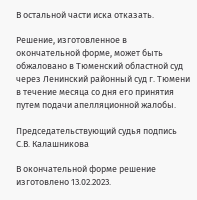В остальной части иска отказать.

Решение, изготовленное в окончательной форме, может быть обжаловано в Тюменский областной суд через Ленинский районный суд г. Тюмени в течение месяца со дня его принятия путем подачи апелляционной жалобы.

Председательствующий судья подпись С.В. Калашникова

В окончательной форме решение изготовлено 13.02.2023.